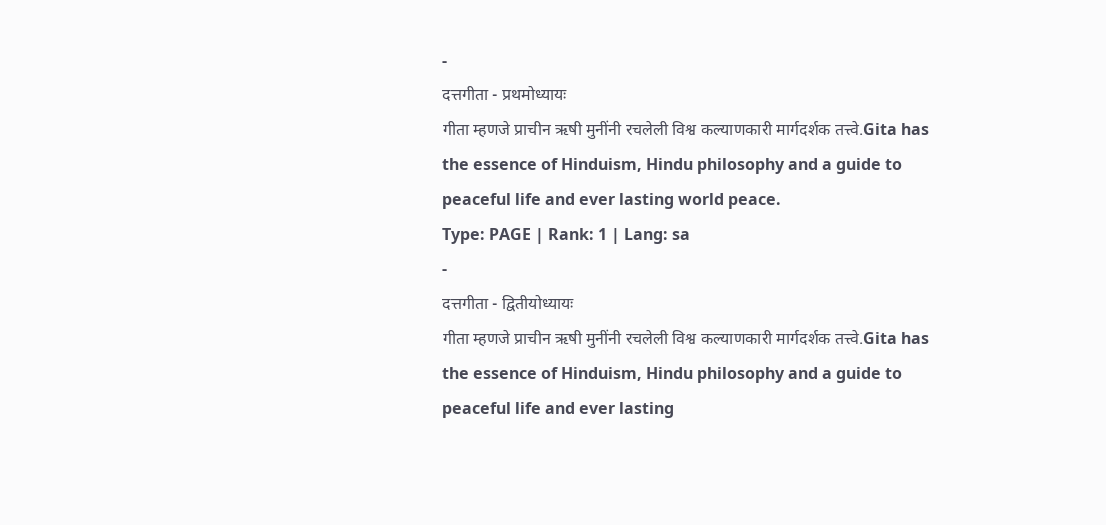-
दत्तगीता - प्रथमोध्यायः
गीता म्हणजे प्राचीन ऋषी मुनींनी रचलेली विश्व कल्याणकारी मार्गदर्शक तत्त्वे.Gita has the essence of Hinduism, Hindu philosophy and a guide to peaceful life and ever lasting world peace.
Type: PAGE | Rank: 1 | Lang: sa
-
दत्तगीता - द्वितीयोध्यायः
गीता म्हणजे प्राचीन ऋषी मुनींनी रचलेली विश्व कल्याणकारी मार्गदर्शक तत्त्वे.Gita has the essence of Hinduism, Hindu philosophy and a guide to peaceful life and ever lasting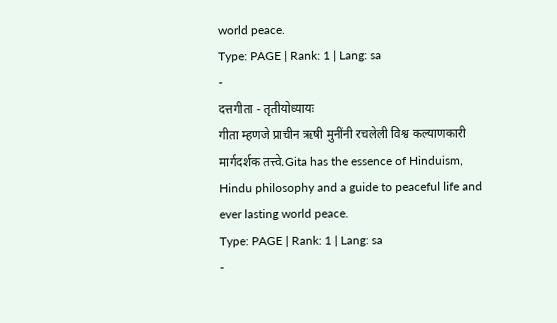world peace.
Type: PAGE | Rank: 1 | Lang: sa
-
दत्तगीता - तृतीयोध्यायः
गीता म्हणजे प्राचीन ऋषी मुनींनी रचलेली विश्व कल्याणकारी मार्गदर्शक तत्त्वे.Gita has the essence of Hinduism, Hindu philosophy and a guide to peaceful life and ever lasting world peace.
Type: PAGE | Rank: 1 | Lang: sa
-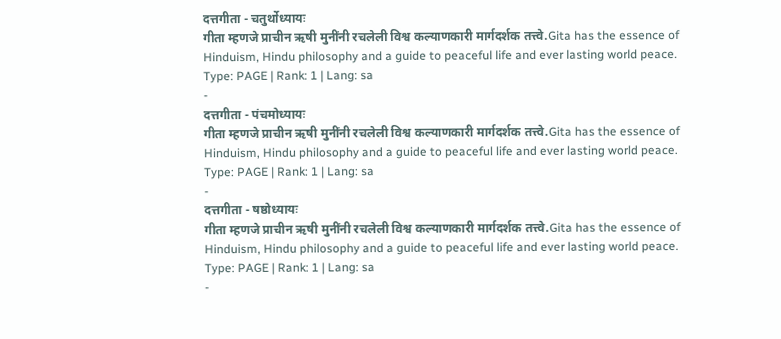दत्तगीता - चतुर्थोध्यायः
गीता म्हणजे प्राचीन ऋषी मुनींनी रचलेली विश्व कल्याणकारी मार्गदर्शक तत्त्वे.Gita has the essence of Hinduism, Hindu philosophy and a guide to peaceful life and ever lasting world peace.
Type: PAGE | Rank: 1 | Lang: sa
-
दत्तगीता - पंचमोध्यायः
गीता म्हणजे प्राचीन ऋषी मुनींनी रचलेली विश्व कल्याणकारी मार्गदर्शक तत्त्वे.Gita has the essence of Hinduism, Hindu philosophy and a guide to peaceful life and ever lasting world peace.
Type: PAGE | Rank: 1 | Lang: sa
-
दत्तगीता - षष्ठोध्यायः
गीता म्हणजे प्राचीन ऋषी मुनींनी रचलेली विश्व कल्याणकारी मार्गदर्शक तत्त्वे.Gita has the essence of Hinduism, Hindu philosophy and a guide to peaceful life and ever lasting world peace.
Type: PAGE | Rank: 1 | Lang: sa
-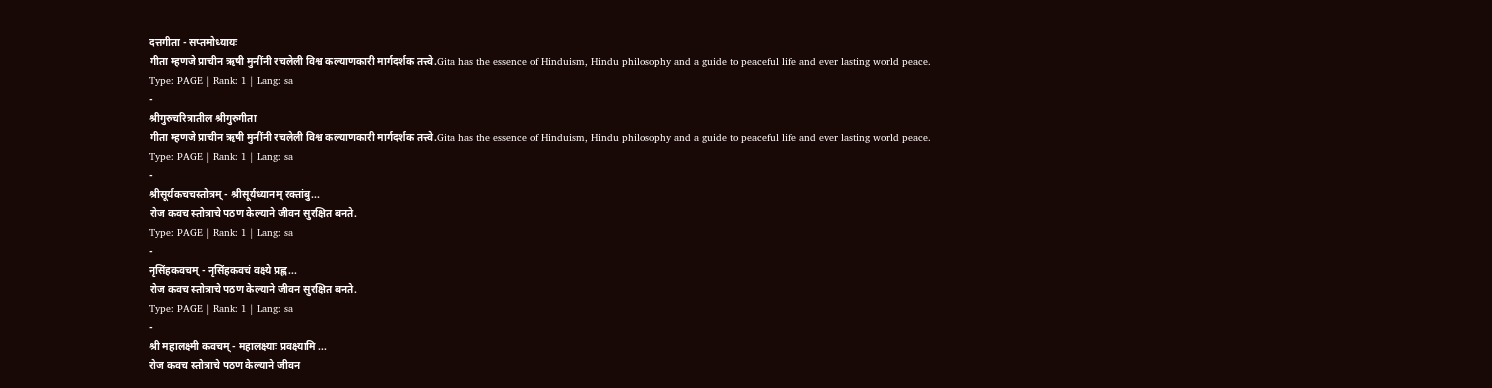दत्तगीता - सप्तमोध्यायः
गीता म्हणजे प्राचीन ऋषी मुनींनी रचलेली विश्व कल्याणकारी मार्गदर्शक तत्त्वे.Gita has the essence of Hinduism, Hindu philosophy and a guide to peaceful life and ever lasting world peace.
Type: PAGE | Rank: 1 | Lang: sa
-
श्रीगुरुचरित्रातील श्रीगुरुगीता
गीता म्हणजे प्राचीन ऋषी मुनींनी रचलेली विश्व कल्याणकारी मार्गदर्शक तत्त्वे.Gita has the essence of Hinduism, Hindu philosophy and a guide to peaceful life and ever lasting world peace.
Type: PAGE | Rank: 1 | Lang: sa
-
श्रीसूर्यकचचस्तोत्रम् - श्रीसूर्यध्यानम् रक्तांबु...
रोज कवच स्तोत्राचे पठण केल्याने जीवन सुरक्षित बनते.
Type: PAGE | Rank: 1 | Lang: sa
-
नृसिंहकवचम् - नृसिंहकवचं वक्ष्ये प्रह्ल...
रोज कवच स्तोत्राचे पठण केल्याने जीवन सुरक्षित बनते.
Type: PAGE | Rank: 1 | Lang: sa
-
श्री महालक्ष्मी कवचम् - महालक्ष्याः प्रवक्ष्यामि ...
रोज कवच स्तोत्राचे पठण केल्याने जीवन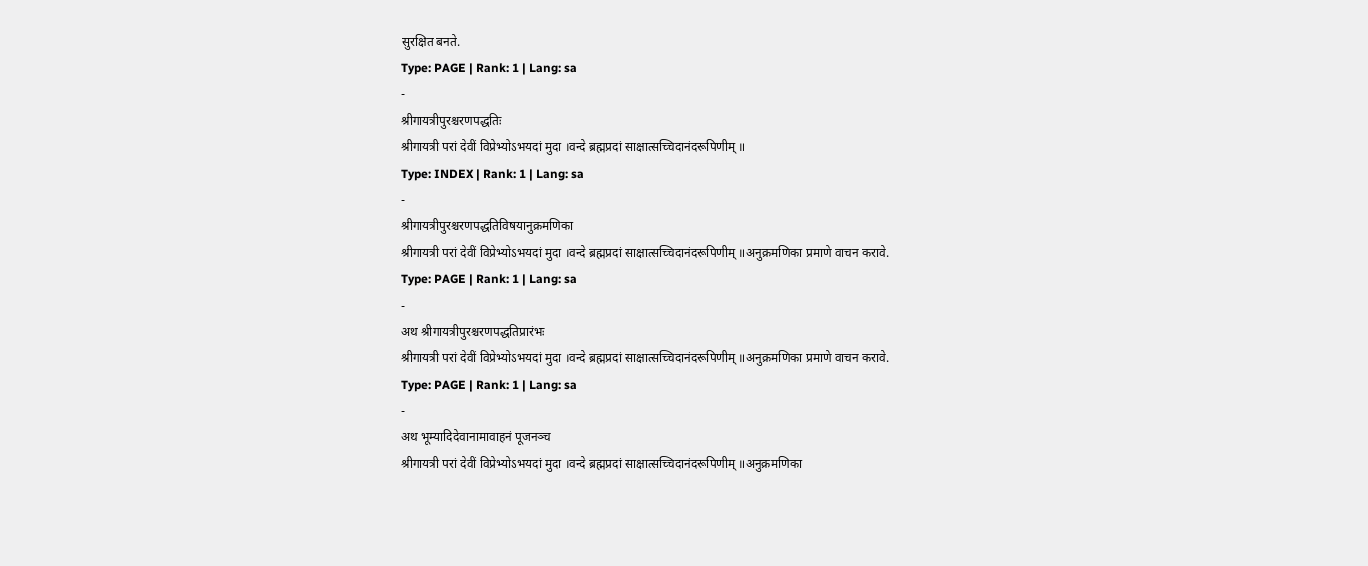सुरक्षित बनते.
Type: PAGE | Rank: 1 | Lang: sa
-
श्रीगायत्रीपुरश्चरणपद्धतिः
श्रीगायत्री परां देवीं विप्रेभ्योऽभयदां मुदा ।वन्दे ब्रह्मप्रदां साक्षात्सच्चिदानंदरूपिणीम् ॥
Type: INDEX | Rank: 1 | Lang: sa
-
श्रीगायत्रीपुरश्चरणपद्धतिविषयानुक्रमणिका
श्रीगायत्री परां देवीं विप्रेभ्योऽभयदां मुदा ।वन्दे ब्रह्मप्रदां साक्षात्सच्चिदानंदरूपिणीम् ॥अनुक्रमणिका प्रमाणे वाचन करावे.
Type: PAGE | Rank: 1 | Lang: sa
-
अथ श्रीगायत्रीपुरश्चरणपद्धतिप्रारंभः
श्रीगायत्री परां देवीं विप्रेभ्योऽभयदां मुदा ।वन्दे ब्रह्मप्रदां साक्षात्सच्चिदानंदरूपिणीम् ॥अनुक्रमणिका प्रमाणे वाचन करावे.
Type: PAGE | Rank: 1 | Lang: sa
-
अथ भूम्यादिदेवानामावाहनं पूजनञ्च
श्रीगायत्री परां देवीं विप्रेभ्योऽभयदां मुदा ।वन्दे ब्रह्मप्रदां साक्षात्सच्चिदानंदरूपिणीम् ॥अनुक्रमणिका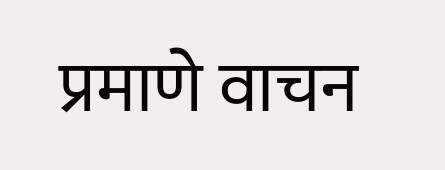प्रमाणे वाचन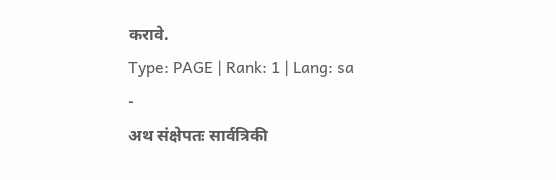करावे.
Type: PAGE | Rank: 1 | Lang: sa
-
अथ संक्षेपतः सार्वत्रिकी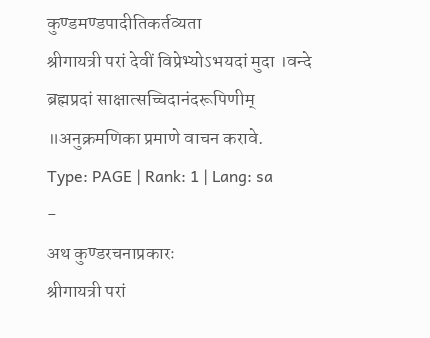कुण्डमण्डपादीतिकर्तव्यता
श्रीगायत्री परां देवीं विप्रेभ्योऽभयदां मुदा ।वन्दे ब्रह्मप्रदां साक्षात्सच्चिदानंदरूपिणीम् ॥अनुक्रमणिका प्रमाणे वाचन करावे.
Type: PAGE | Rank: 1 | Lang: sa
-
अथ कुण्डरचनाप्रकारः
श्रीगायत्री परां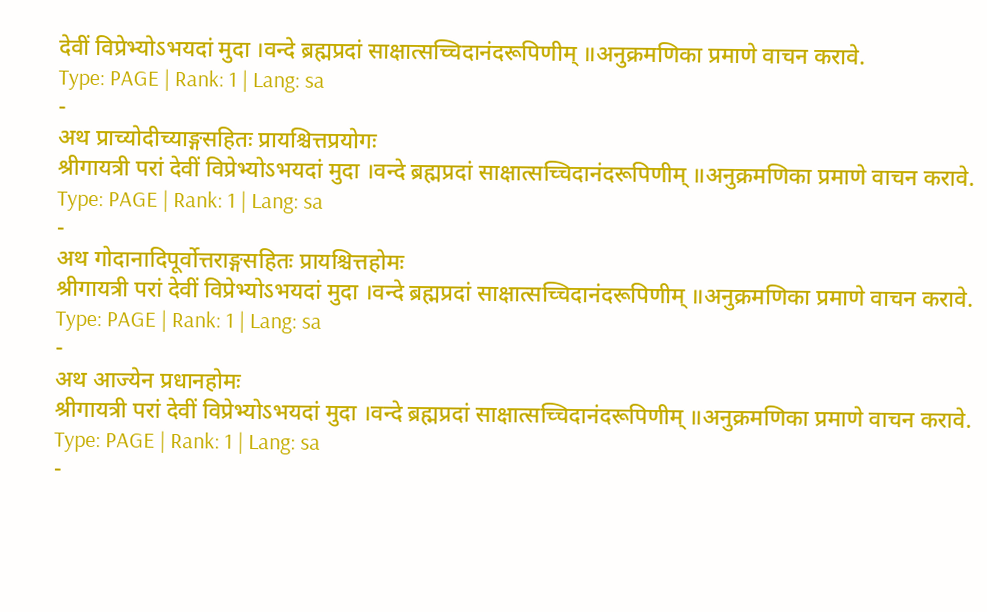देवीं विप्रेभ्योऽभयदां मुदा ।वन्दे ब्रह्मप्रदां साक्षात्सच्चिदानंदरूपिणीम् ॥अनुक्रमणिका प्रमाणे वाचन करावे.
Type: PAGE | Rank: 1 | Lang: sa
-
अथ प्राच्योदीच्याङ्गसहितः प्रायश्चित्तप्रयोगः
श्रीगायत्री परां देवीं विप्रेभ्योऽभयदां मुदा ।वन्दे ब्रह्मप्रदां साक्षात्सच्चिदानंदरूपिणीम् ॥अनुक्रमणिका प्रमाणे वाचन करावे.
Type: PAGE | Rank: 1 | Lang: sa
-
अथ गोदानादिपूर्वोत्तराङ्गसहितः प्रायश्चित्तहोमः
श्रीगायत्री परां देवीं विप्रेभ्योऽभयदां मुदा ।वन्दे ब्रह्मप्रदां साक्षात्सच्चिदानंदरूपिणीम् ॥अनुक्रमणिका प्रमाणे वाचन करावे.
Type: PAGE | Rank: 1 | Lang: sa
-
अथ आज्येन प्रधानहोमः
श्रीगायत्री परां देवीं विप्रेभ्योऽभयदां मुदा ।वन्दे ब्रह्मप्रदां साक्षात्सच्चिदानंदरूपिणीम् ॥अनुक्रमणिका प्रमाणे वाचन करावे.
Type: PAGE | Rank: 1 | Lang: sa
-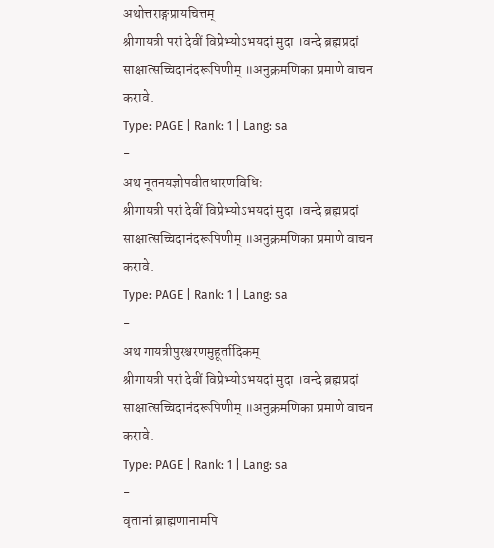अथोत्तराङ्गप्रायचित्तम्
श्रीगायत्री परां देवीं विप्रेभ्योऽभयदां मुदा ।वन्दे ब्रह्मप्रदां साक्षात्सच्चिदानंदरूपिणीम् ॥अनुक्रमणिका प्रमाणे वाचन करावे.
Type: PAGE | Rank: 1 | Lang: sa
-
अथ नूतनयज्ञोपवीतधारणविधिः
श्रीगायत्री परां देवीं विप्रेभ्योऽभयदां मुदा ।वन्दे ब्रह्मप्रदां साक्षात्सच्चिदानंदरूपिणीम् ॥अनुक्रमणिका प्रमाणे वाचन करावे.
Type: PAGE | Rank: 1 | Lang: sa
-
अथ गायत्रीपुरश्चरणमुहूर्तादिकम्
श्रीगायत्री परां देवीं विप्रेभ्योऽभयदां मुदा ।वन्दे ब्रह्मप्रदां साक्षात्सच्चिदानंदरूपिणीम् ॥अनुक्रमणिका प्रमाणे वाचन करावे.
Type: PAGE | Rank: 1 | Lang: sa
-
वृतानां ब्राह्मणानामपि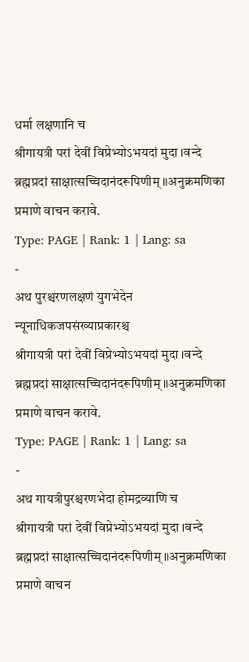धर्मा लक्षणानि च
श्रीगायत्री परां देवीं विप्रेभ्योऽभयदां मुदा ।वन्दे ब्रह्मप्रदां साक्षात्सच्चिदानंदरूपिणीम् ॥अनुक्रमणिका प्रमाणे वाचन करावे.
Type: PAGE | Rank: 1 | Lang: sa
-
अथ पुरश्चरणलक्षणं युगभेदेन न्यूनाधिकजपसंख्याप्रकारश्च
श्रीगायत्री परां देवीं विप्रेभ्योऽभयदां मुदा ।वन्दे ब्रह्मप्रदां साक्षात्सच्चिदानंदरूपिणीम् ॥अनुक्रमणिका प्रमाणे वाचन करावे.
Type: PAGE | Rank: 1 | Lang: sa
-
अथ गायत्रीपुरश्चरणभेदा होमद्रव्याणि च
श्रीगायत्री परां देवीं विप्रेभ्योऽभयदां मुदा ।वन्दे ब्रह्मप्रदां साक्षात्सच्चिदानंदरूपिणीम् ॥अनुक्रमणिका प्रमाणे वाचन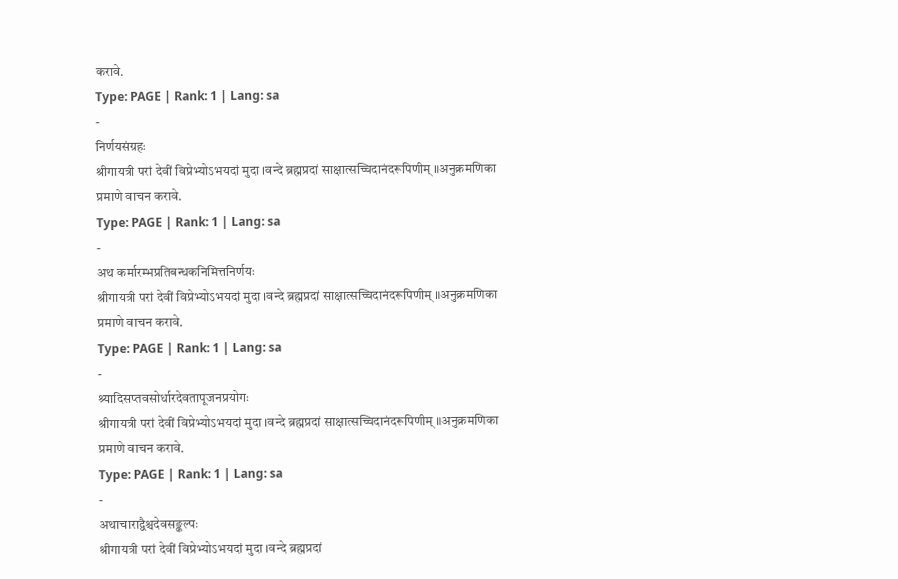करावे.
Type: PAGE | Rank: 1 | Lang: sa
-
निर्णयसंग्रहः
श्रीगायत्री परां देवीं विप्रेभ्योऽभयदां मुदा ।वन्दे ब्रह्मप्रदां साक्षात्सच्चिदानंदरूपिणीम् ॥अनुक्रमणिका प्रमाणे वाचन करावे.
Type: PAGE | Rank: 1 | Lang: sa
-
अथ कर्मारम्भप्रतिबन्धकनिमित्तनिर्णयः
श्रीगायत्री परां देवीं विप्रेभ्योऽभयदां मुदा ।वन्दे ब्रह्मप्रदां साक्षात्सच्चिदानंदरूपिणीम् ॥अनुक्रमणिका प्रमाणे वाचन करावे.
Type: PAGE | Rank: 1 | Lang: sa
-
श्र्यादिसप्तवसोर्धारदेवतापूजनप्रयोगः
श्रीगायत्री परां देवीं विप्रेभ्योऽभयदां मुदा ।वन्दे ब्रह्मप्रदां साक्षात्सच्चिदानंदरूपिणीम् ॥अनुक्रमणिका प्रमाणे वाचन करावे.
Type: PAGE | Rank: 1 | Lang: sa
-
अथाचाराद्वैश्चदेवसङ्कल्पः
श्रीगायत्री परां देवीं विप्रेभ्योऽभयदां मुदा ।वन्दे ब्रह्मप्रदां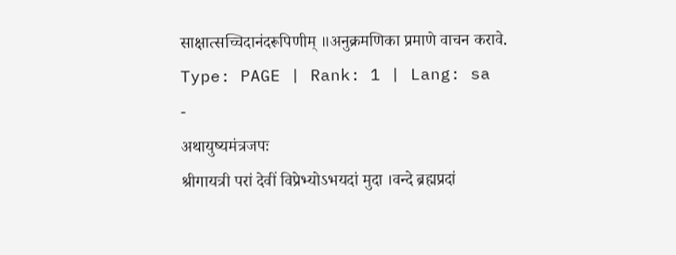साक्षात्सच्चिदानंदरूपिणीम् ॥अनुक्रमणिका प्रमाणे वाचन करावे.
Type: PAGE | Rank: 1 | Lang: sa
-
अथायुष्यमंत्रजपः
श्रीगायत्री परां देवीं विप्रेभ्योऽभयदां मुदा ।वन्दे ब्रह्मप्रदां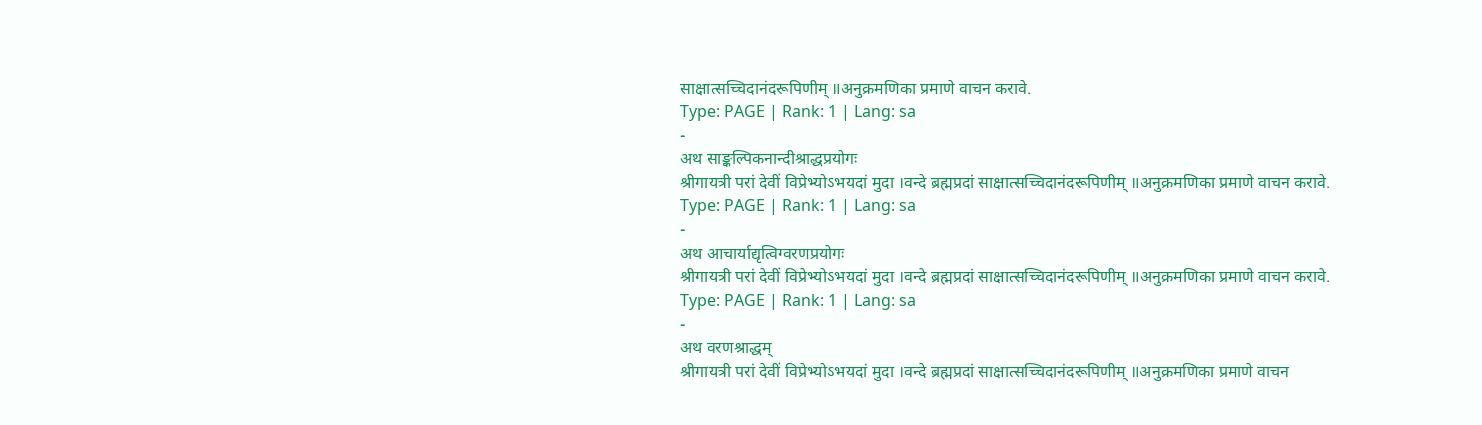साक्षात्सच्चिदानंदरूपिणीम् ॥अनुक्रमणिका प्रमाणे वाचन करावे.
Type: PAGE | Rank: 1 | Lang: sa
-
अथ साङ्कल्पिकनान्दीश्राद्धप्रयोगः
श्रीगायत्री परां देवीं विप्रेभ्योऽभयदां मुदा ।वन्दे ब्रह्मप्रदां साक्षात्सच्चिदानंदरूपिणीम् ॥अनुक्रमणिका प्रमाणे वाचन करावे.
Type: PAGE | Rank: 1 | Lang: sa
-
अथ आचार्याद्यृत्विग्वरणप्रयोगः
श्रीगायत्री परां देवीं विप्रेभ्योऽभयदां मुदा ।वन्दे ब्रह्मप्रदां साक्षात्सच्चिदानंदरूपिणीम् ॥अनुक्रमणिका प्रमाणे वाचन करावे.
Type: PAGE | Rank: 1 | Lang: sa
-
अथ वरणश्राद्धम्
श्रीगायत्री परां देवीं विप्रेभ्योऽभयदां मुदा ।वन्दे ब्रह्मप्रदां साक्षात्सच्चिदानंदरूपिणीम् ॥अनुक्रमणिका प्रमाणे वाचन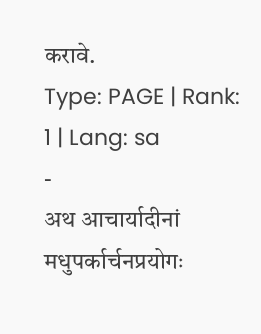करावे.
Type: PAGE | Rank: 1 | Lang: sa
-
अथ आचार्यादीनां मधुपर्कार्चनप्रयोगः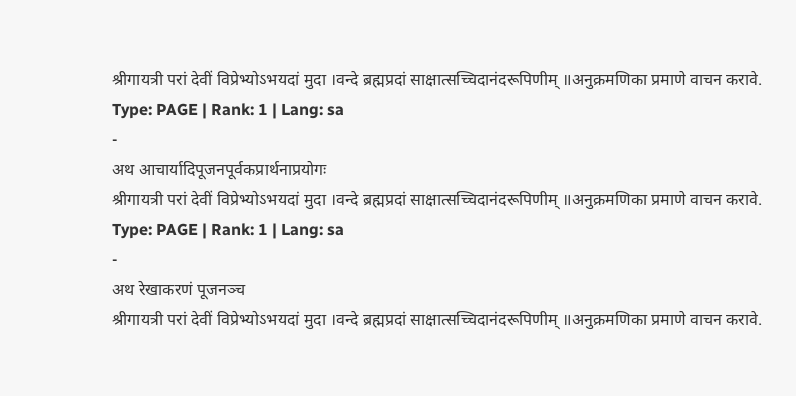श्रीगायत्री परां देवीं विप्रेभ्योऽभयदां मुदा ।वन्दे ब्रह्मप्रदां साक्षात्सच्चिदानंदरूपिणीम् ॥अनुक्रमणिका प्रमाणे वाचन करावे.
Type: PAGE | Rank: 1 | Lang: sa
-
अथ आचार्यादिपूजनपूर्वकप्रार्थनाप्रयोगः
श्रीगायत्री परां देवीं विप्रेभ्योऽभयदां मुदा ।वन्दे ब्रह्मप्रदां साक्षात्सच्चिदानंदरूपिणीम् ॥अनुक्रमणिका प्रमाणे वाचन करावे.
Type: PAGE | Rank: 1 | Lang: sa
-
अथ रेखाकरणं पूजनञ्च
श्रीगायत्री परां देवीं विप्रेभ्योऽभयदां मुदा ।वन्दे ब्रह्मप्रदां साक्षात्सच्चिदानंदरूपिणीम् ॥अनुक्रमणिका प्रमाणे वाचन करावे.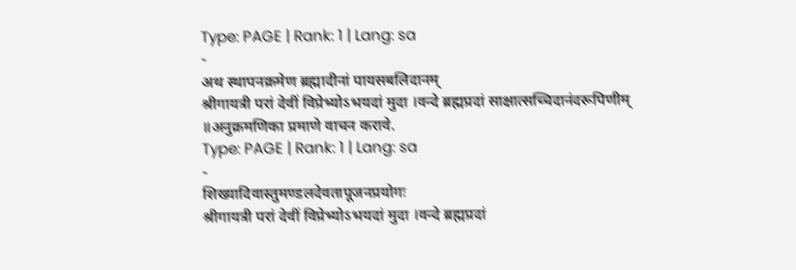Type: PAGE | Rank: 1 | Lang: sa
-
अथ स्थापनक्रमेण ब्रह्मादीनां पायसबलिदानम्
श्रीगायत्री परां देवीं विप्रेभ्योऽभयदां मुदा ।वन्दे ब्रह्मप्रदां साक्षात्सच्चिदानंदरूपिणीम् ॥अनुक्रमणिका प्रमाणे वाचन करावे.
Type: PAGE | Rank: 1 | Lang: sa
-
शिख्यादिवास्तुमण्डलदेवतापूजनप्रयोगः
श्रीगायत्री परां देवीं विप्रेभ्योऽभयदां मुदा ।वन्दे ब्रह्मप्रदां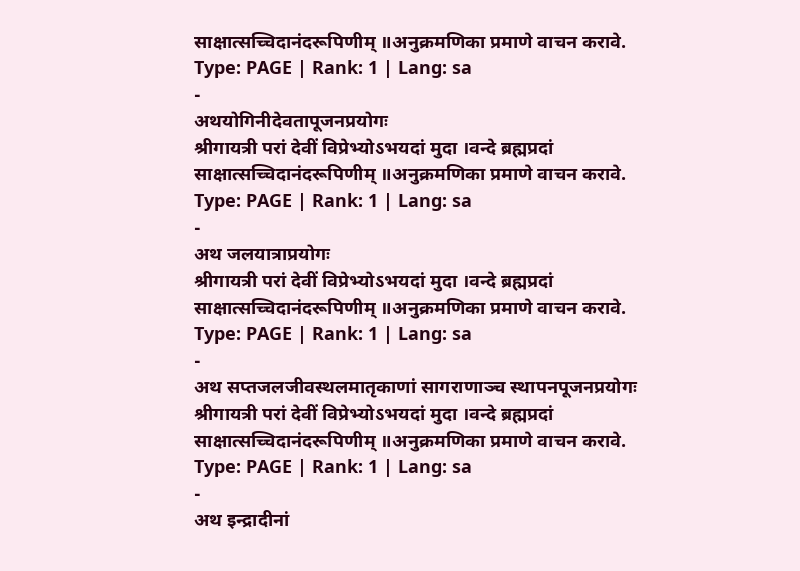साक्षात्सच्चिदानंदरूपिणीम् ॥अनुक्रमणिका प्रमाणे वाचन करावे.
Type: PAGE | Rank: 1 | Lang: sa
-
अथयोगिनीदेवतापूजनप्रयोगः
श्रीगायत्री परां देवीं विप्रेभ्योऽभयदां मुदा ।वन्दे ब्रह्मप्रदां साक्षात्सच्चिदानंदरूपिणीम् ॥अनुक्रमणिका प्रमाणे वाचन करावे.
Type: PAGE | Rank: 1 | Lang: sa
-
अथ जलयात्राप्रयोगः
श्रीगायत्री परां देवीं विप्रेभ्योऽभयदां मुदा ।वन्दे ब्रह्मप्रदां साक्षात्सच्चिदानंदरूपिणीम् ॥अनुक्रमणिका प्रमाणे वाचन करावे.
Type: PAGE | Rank: 1 | Lang: sa
-
अथ सप्तजलजीवस्थलमातृकाणां सागराणाञ्च स्थापनपूजनप्रयोगः
श्रीगायत्री परां देवीं विप्रेभ्योऽभयदां मुदा ।वन्दे ब्रह्मप्रदां साक्षात्सच्चिदानंदरूपिणीम् ॥अनुक्रमणिका प्रमाणे वाचन करावे.
Type: PAGE | Rank: 1 | Lang: sa
-
अथ इन्द्रादीनां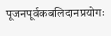पूजनपूर्वकबलिदानप्रयोगः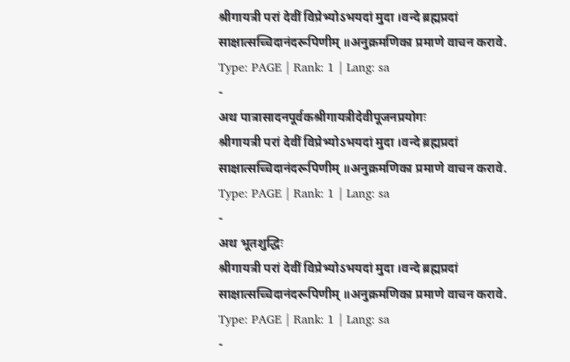श्रीगायत्री परां देवीं विप्रेभ्योऽभयदां मुदा ।वन्दे ब्रह्मप्रदां साक्षात्सच्चिदानंदरूपिणीम् ॥अनुक्रमणिका प्रमाणे वाचन करावे.
Type: PAGE | Rank: 1 | Lang: sa
-
अथ पात्रासादनपूर्वकश्रीगायत्रीदेवीपूजनप्रयोगः
श्रीगायत्री परां देवीं विप्रेभ्योऽभयदां मुदा ।वन्दे ब्रह्मप्रदां साक्षात्सच्चिदानंदरूपिणीम् ॥अनुक्रमणिका प्रमाणे वाचन करावे.
Type: PAGE | Rank: 1 | Lang: sa
-
अथ भूतशुद्धिः
श्रीगायत्री परां देवीं विप्रेभ्योऽभयदां मुदा ।वन्दे ब्रह्मप्रदां साक्षात्सच्चिदानंदरूपिणीम् ॥अनुक्रमणिका प्रमाणे वाचन करावे.
Type: PAGE | Rank: 1 | Lang: sa
-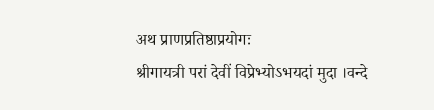अथ प्राणप्रतिष्ठाप्रयोगः
श्रीगायत्री परां देवीं विप्रेभ्योऽभयदां मुदा ।वन्दे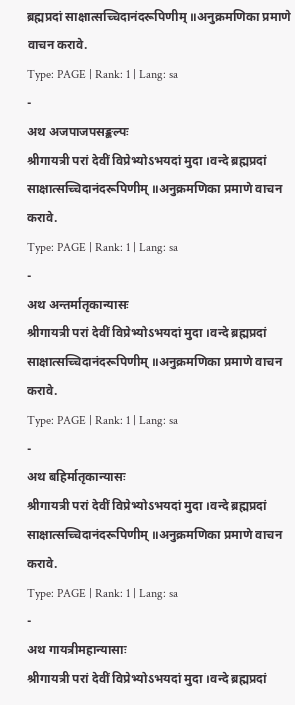ब्रह्मप्रदां साक्षात्सच्चिदानंदरूपिणीम् ॥अनुक्रमणिका प्रमाणे वाचन करावे.
Type: PAGE | Rank: 1 | Lang: sa
-
अथ अजपाजपसङ्कल्पः
श्रीगायत्री परां देवीं विप्रेभ्योऽभयदां मुदा ।वन्दे ब्रह्मप्रदां साक्षात्सच्चिदानंदरूपिणीम् ॥अनुक्रमणिका प्रमाणे वाचन करावे.
Type: PAGE | Rank: 1 | Lang: sa
-
अथ अन्तर्मातृकान्यासः
श्रीगायत्री परां देवीं विप्रेभ्योऽभयदां मुदा ।वन्दे ब्रह्मप्रदां साक्षात्सच्चिदानंदरूपिणीम् ॥अनुक्रमणिका प्रमाणे वाचन करावे.
Type: PAGE | Rank: 1 | Lang: sa
-
अथ बहिर्मातृकान्यासः
श्रीगायत्री परां देवीं विप्रेभ्योऽभयदां मुदा ।वन्दे ब्रह्मप्रदां साक्षात्सच्चिदानंदरूपिणीम् ॥अनुक्रमणिका प्रमाणे वाचन करावे.
Type: PAGE | Rank: 1 | Lang: sa
-
अथ गायत्रीमहान्यासाः
श्रीगायत्री परां देवीं विप्रेभ्योऽभयदां मुदा ।वन्दे ब्रह्मप्रदां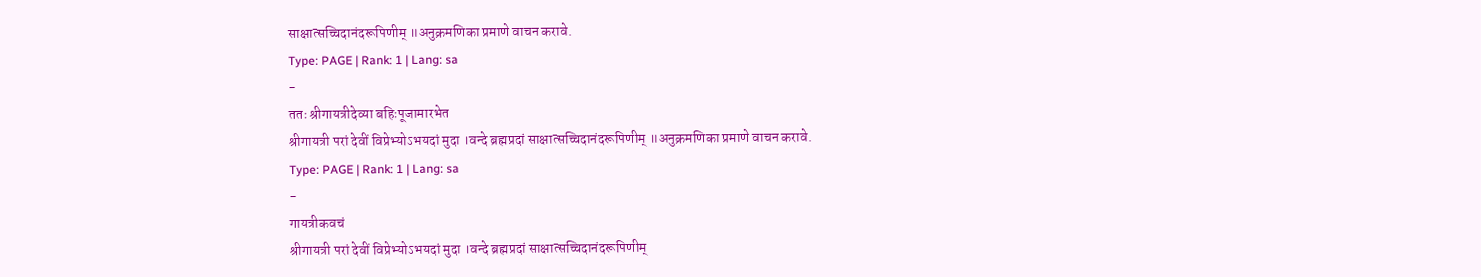साक्षात्सच्चिदानंदरूपिणीम् ॥अनुक्रमणिका प्रमाणे वाचन करावे.
Type: PAGE | Rank: 1 | Lang: sa
-
ततः श्रीगायत्रीदेव्या बहिःपूजामारभेत
श्रीगायत्री परां देवीं विप्रेभ्योऽभयदां मुदा ।वन्दे ब्रह्मप्रदां साक्षात्सच्चिदानंदरूपिणीम् ॥अनुक्रमणिका प्रमाणे वाचन करावे.
Type: PAGE | Rank: 1 | Lang: sa
-
गायत्रीकवचं
श्रीगायत्री परां देवीं विप्रेभ्योऽभयदां मुदा ।वन्दे ब्रह्मप्रदां साक्षात्सच्चिदानंदरूपिणीम्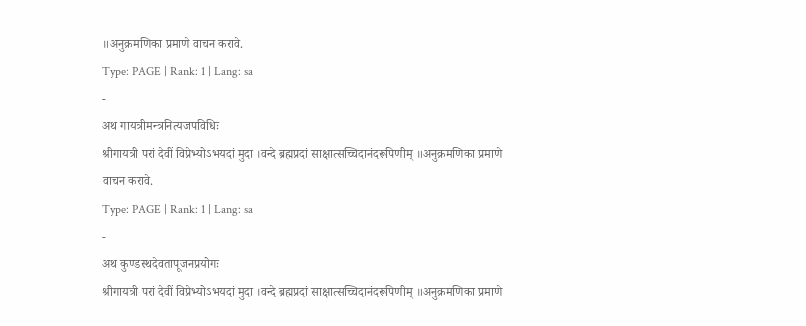॥अनुक्रमणिका प्रमाणे वाचन करावे.
Type: PAGE | Rank: 1 | Lang: sa
-
अथ गायत्रीमन्त्रनित्यजपविधिः
श्रीगायत्री परां देवीं विप्रेभ्योऽभयदां मुदा ।वन्दे ब्रह्मप्रदां साक्षात्सच्चिदानंदरूपिणीम् ॥अनुक्रमणिका प्रमाणे वाचन करावे.
Type: PAGE | Rank: 1 | Lang: sa
-
अथ कुण्डस्थदेवतापूजनप्रयोगः
श्रीगायत्री परां देवीं विप्रेभ्योऽभयदां मुदा ।वन्दे ब्रह्मप्रदां साक्षात्सच्चिदानंदरूपिणीम् ॥अनुक्रमणिका प्रमाणे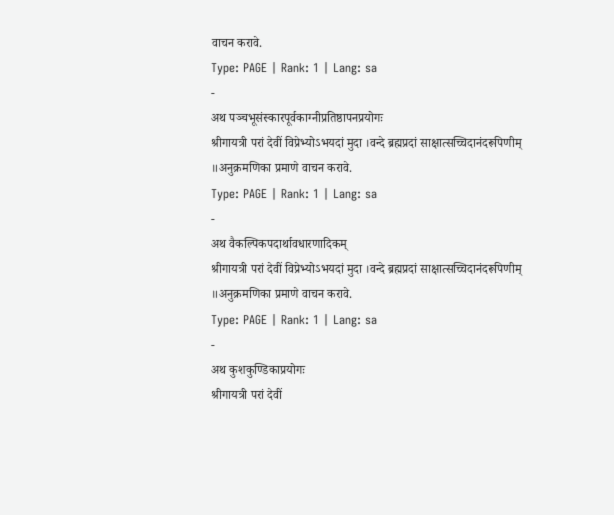वाचन करावे.
Type: PAGE | Rank: 1 | Lang: sa
-
अथ पञ्चभूसंस्कारपूर्वकाग्नीप्रतिष्ठापनप्रयोगः
श्रीगायत्री परां देवीं विप्रेभ्योऽभयदां मुदा ।वन्दे ब्रह्मप्रदां साक्षात्सच्चिदानंदरूपिणीम् ॥अनुक्रमणिका प्रमाणे वाचन करावे.
Type: PAGE | Rank: 1 | Lang: sa
-
अथ वैकल्पिकपदार्थावधारणादिकम्
श्रीगायत्री परां देवीं विप्रेभ्योऽभयदां मुदा ।वन्दे ब्रह्मप्रदां साक्षात्सच्चिदानंदरूपिणीम् ॥अनुक्रमणिका प्रमाणे वाचन करावे.
Type: PAGE | Rank: 1 | Lang: sa
-
अथ कुशकुण्डिकाप्रयोगः
श्रीगायत्री परां देवीं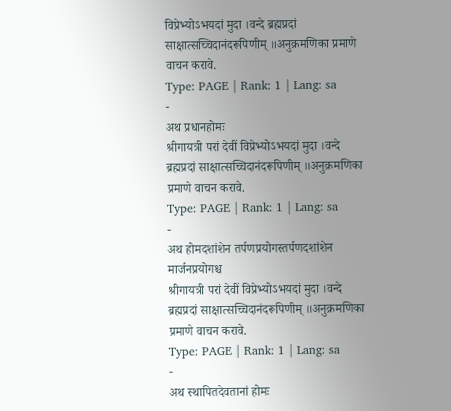विप्रेभ्योऽभयदां मुदा ।वन्दे ब्रह्मप्रदां साक्षात्सच्चिदानंदरूपिणीम् ॥अनुक्रमणिका प्रमाणे वाचन करावे.
Type: PAGE | Rank: 1 | Lang: sa
-
अथ प्रधानहोमः
श्रीगायत्री परां देवीं विप्रेभ्योऽभयदां मुदा ।वन्दे ब्रह्मप्रदां साक्षात्सच्चिदानंदरूपिणीम् ॥अनुक्रमणिका प्रमाणे वाचन करावे.
Type: PAGE | Rank: 1 | Lang: sa
-
अथ होमदशांशेन तर्पणप्रयोगस्तर्पणदशांशेन मार्जनप्रयोगश्च
श्रीगायत्री परां देवीं विप्रेभ्योऽभयदां मुदा ।वन्दे ब्रह्मप्रदां साक्षात्सच्चिदानंदरूपिणीम् ॥अनुक्रमणिका प्रमाणे वाचन करावे.
Type: PAGE | Rank: 1 | Lang: sa
-
अथ स्थापितदेवतानां होमः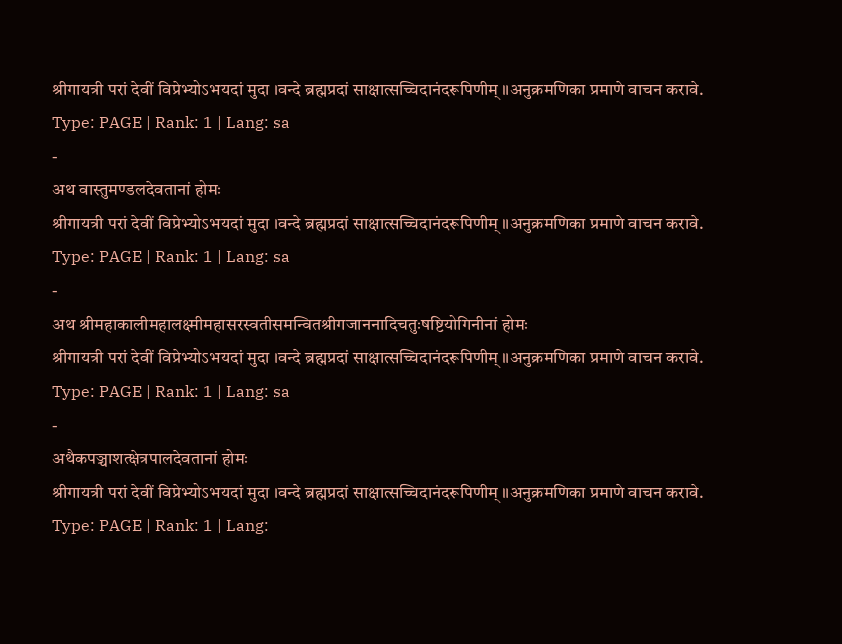श्रीगायत्री परां देवीं विप्रेभ्योऽभयदां मुदा ।वन्दे ब्रह्मप्रदां साक्षात्सच्चिदानंदरूपिणीम् ॥अनुक्रमणिका प्रमाणे वाचन करावे.
Type: PAGE | Rank: 1 | Lang: sa
-
अथ वास्तुमण्डलदेवतानां होमः
श्रीगायत्री परां देवीं विप्रेभ्योऽभयदां मुदा ।वन्दे ब्रह्मप्रदां साक्षात्सच्चिदानंदरूपिणीम् ॥अनुक्रमणिका प्रमाणे वाचन करावे.
Type: PAGE | Rank: 1 | Lang: sa
-
अथ श्रीमहाकालीमहालक्ष्मीमहासरस्वतीसमन्वितश्रीगजाननादिचतुःषष्टियोगिनीनां होमः
श्रीगायत्री परां देवीं विप्रेभ्योऽभयदां मुदा ।वन्दे ब्रह्मप्रदां साक्षात्सच्चिदानंदरूपिणीम् ॥अनुक्रमणिका प्रमाणे वाचन करावे.
Type: PAGE | Rank: 1 | Lang: sa
-
अथैकपञ्चाशत्क्षेत्रपालदेवतानां होमः
श्रीगायत्री परां देवीं विप्रेभ्योऽभयदां मुदा ।वन्दे ब्रह्मप्रदां साक्षात्सच्चिदानंदरूपिणीम् ॥अनुक्रमणिका प्रमाणे वाचन करावे.
Type: PAGE | Rank: 1 | Lang: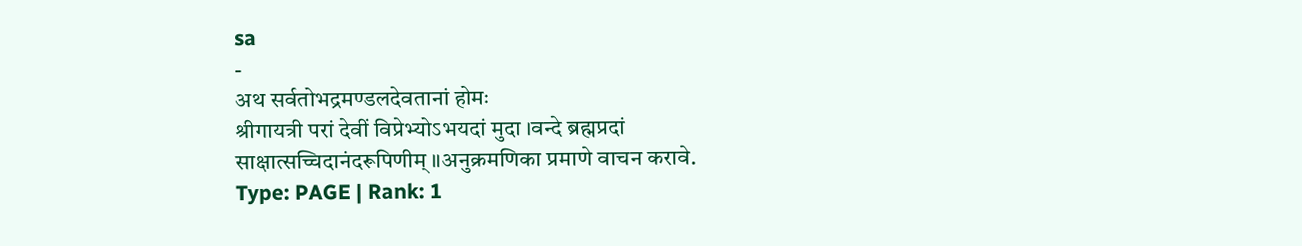sa
-
अथ सर्वतोभद्रमण्डलदेवतानां होमः
श्रीगायत्री परां देवीं विप्रेभ्योऽभयदां मुदा ।वन्दे ब्रह्मप्रदां साक्षात्सच्चिदानंदरूपिणीम् ॥अनुक्रमणिका प्रमाणे वाचन करावे.
Type: PAGE | Rank: 1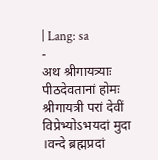| Lang: sa
-
अथ श्रीगायत्र्याः पीठदेवतानां होमः
श्रीगायत्री परां देवीं विप्रेभ्योऽभयदां मुदा ।वन्दे ब्रह्मप्रदां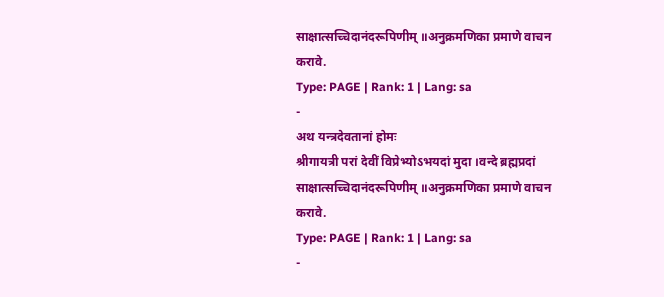साक्षात्सच्चिदानंदरूपिणीम् ॥अनुक्रमणिका प्रमाणे वाचन करावे.
Type: PAGE | Rank: 1 | Lang: sa
-
अथ यन्त्रदेवतानां होमः
श्रीगायत्री परां देवीं विप्रेभ्योऽभयदां मुदा ।वन्दे ब्रह्मप्रदां साक्षात्सच्चिदानंदरूपिणीम् ॥अनुक्रमणिका प्रमाणे वाचन करावे.
Type: PAGE | Rank: 1 | Lang: sa
-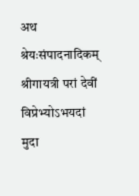अथ श्रेयःसंपादनादिकम्
श्रीगायत्री परां देवीं विप्रेभ्योऽभयदां मुदा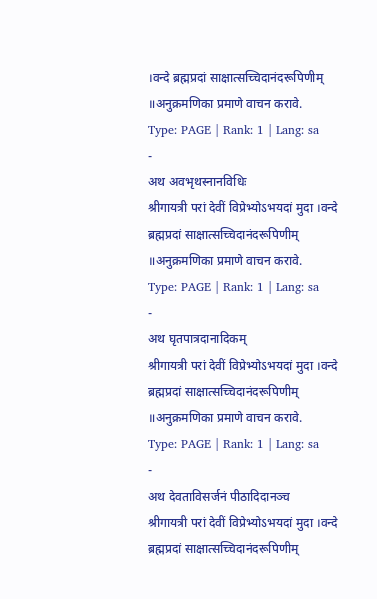।वन्दे ब्रह्मप्रदां साक्षात्सच्चिदानंदरूपिणीम् ॥अनुक्रमणिका प्रमाणे वाचन करावे.
Type: PAGE | Rank: 1 | Lang: sa
-
अथ अवभृथस्नानविधिः
श्रीगायत्री परां देवीं विप्रेभ्योऽभयदां मुदा ।वन्दे ब्रह्मप्रदां साक्षात्सच्चिदानंदरूपिणीम् ॥अनुक्रमणिका प्रमाणे वाचन करावे.
Type: PAGE | Rank: 1 | Lang: sa
-
अथ घृतपात्रदानादिकम्
श्रीगायत्री परां देवीं विप्रेभ्योऽभयदां मुदा ।वन्दे ब्रह्मप्रदां साक्षात्सच्चिदानंदरूपिणीम् ॥अनुक्रमणिका प्रमाणे वाचन करावे.
Type: PAGE | Rank: 1 | Lang: sa
-
अथ देवताविसर्जनं पीठादिदानञ्च
श्रीगायत्री परां देवीं विप्रेभ्योऽभयदां मुदा ।वन्दे ब्रह्मप्रदां साक्षात्सच्चिदानंदरूपिणीम्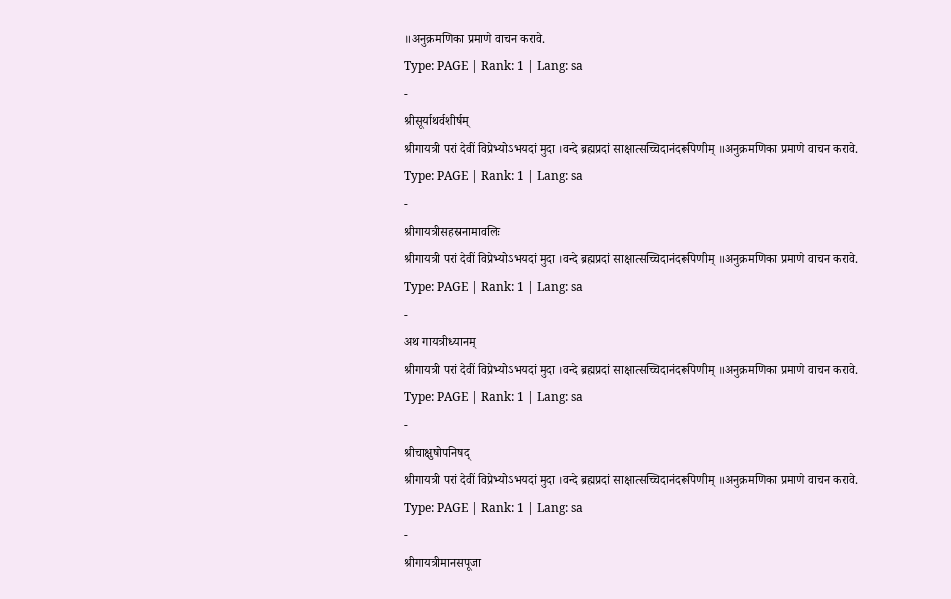॥अनुक्रमणिका प्रमाणे वाचन करावे.
Type: PAGE | Rank: 1 | Lang: sa
-
श्रीसूर्याथर्वशीर्षम्
श्रीगायत्री परां देवीं विप्रेभ्योऽभयदां मुदा ।वन्दे ब्रह्मप्रदां साक्षात्सच्चिदानंदरूपिणीम् ॥अनुक्रमणिका प्रमाणे वाचन करावे.
Type: PAGE | Rank: 1 | Lang: sa
-
श्रीगायत्रीसहस्रनामावलिः
श्रीगायत्री परां देवीं विप्रेभ्योऽभयदां मुदा ।वन्दे ब्रह्मप्रदां साक्षात्सच्चिदानंदरूपिणीम् ॥अनुक्रमणिका प्रमाणे वाचन करावे.
Type: PAGE | Rank: 1 | Lang: sa
-
अथ गायत्रीध्यानम्
श्रीगायत्री परां देवीं विप्रेभ्योऽभयदां मुदा ।वन्दे ब्रह्मप्रदां साक्षात्सच्चिदानंदरूपिणीम् ॥अनुक्रमणिका प्रमाणे वाचन करावे.
Type: PAGE | Rank: 1 | Lang: sa
-
श्रीचाक्षुषोपनिषद्
श्रीगायत्री परां देवीं विप्रेभ्योऽभयदां मुदा ।वन्दे ब्रह्मप्रदां साक्षात्सच्चिदानंदरूपिणीम् ॥अनुक्रमणिका प्रमाणे वाचन करावे.
Type: PAGE | Rank: 1 | Lang: sa
-
श्रीगायत्रीमानसपूजा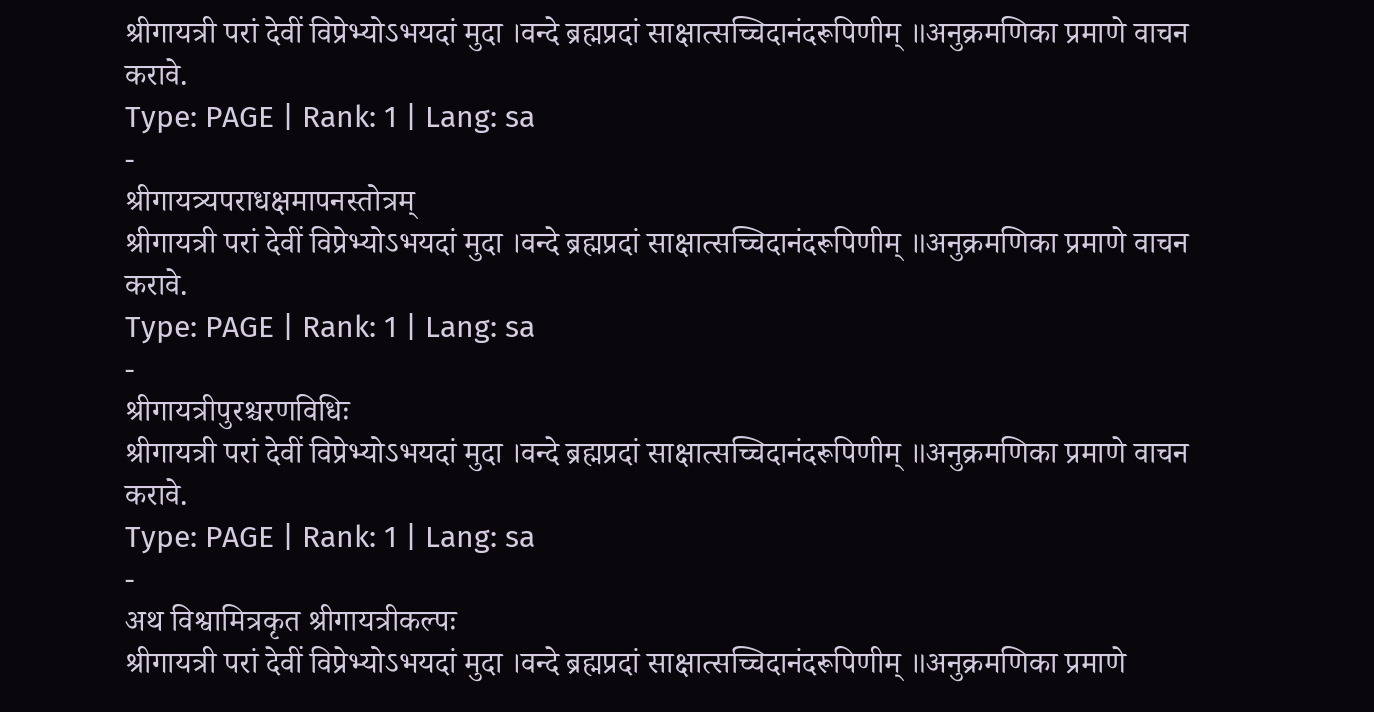श्रीगायत्री परां देवीं विप्रेभ्योऽभयदां मुदा ।वन्दे ब्रह्मप्रदां साक्षात्सच्चिदानंदरूपिणीम् ॥अनुक्रमणिका प्रमाणे वाचन करावे.
Type: PAGE | Rank: 1 | Lang: sa
-
श्रीगायत्र्यपराधक्षमापनस्तोत्रम्
श्रीगायत्री परां देवीं विप्रेभ्योऽभयदां मुदा ।वन्दे ब्रह्मप्रदां साक्षात्सच्चिदानंदरूपिणीम् ॥अनुक्रमणिका प्रमाणे वाचन करावे.
Type: PAGE | Rank: 1 | Lang: sa
-
श्रीगायत्रीपुरश्चरणविधिः
श्रीगायत्री परां देवीं विप्रेभ्योऽभयदां मुदा ।वन्दे ब्रह्मप्रदां साक्षात्सच्चिदानंदरूपिणीम् ॥अनुक्रमणिका प्रमाणे वाचन करावे.
Type: PAGE | Rank: 1 | Lang: sa
-
अथ विश्वामित्रकृत श्रीगायत्रीकल्पः
श्रीगायत्री परां देवीं विप्रेभ्योऽभयदां मुदा ।वन्दे ब्रह्मप्रदां साक्षात्सच्चिदानंदरूपिणीम् ॥अनुक्रमणिका प्रमाणे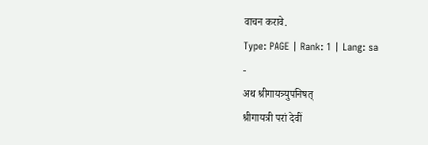वाचन करावे.
Type: PAGE | Rank: 1 | Lang: sa
-
अथ श्रीगायत्र्युपनिषत्
श्रीगायत्री परां देवीं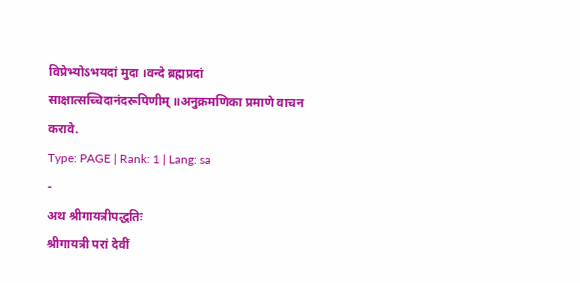विप्रेभ्योऽभयदां मुदा ।वन्दे ब्रह्मप्रदां साक्षात्सच्चिदानंदरूपिणीम् ॥अनुक्रमणिका प्रमाणे वाचन करावे.
Type: PAGE | Rank: 1 | Lang: sa
-
अथ श्रीगायत्रीपद्धतिः
श्रीगायत्री परां देवीं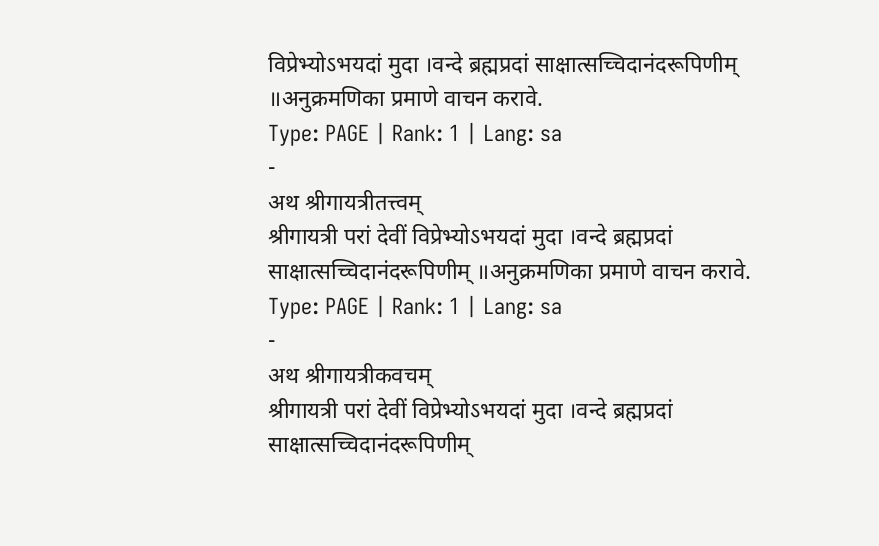विप्रेभ्योऽभयदां मुदा ।वन्दे ब्रह्मप्रदां साक्षात्सच्चिदानंदरूपिणीम् ॥अनुक्रमणिका प्रमाणे वाचन करावे.
Type: PAGE | Rank: 1 | Lang: sa
-
अथ श्रीगायत्रीतत्त्वम्
श्रीगायत्री परां देवीं विप्रेभ्योऽभयदां मुदा ।वन्दे ब्रह्मप्रदां साक्षात्सच्चिदानंदरूपिणीम् ॥अनुक्रमणिका प्रमाणे वाचन करावे.
Type: PAGE | Rank: 1 | Lang: sa
-
अथ श्रीगायत्रीकवचम्
श्रीगायत्री परां देवीं विप्रेभ्योऽभयदां मुदा ।वन्दे ब्रह्मप्रदां साक्षात्सच्चिदानंदरूपिणीम्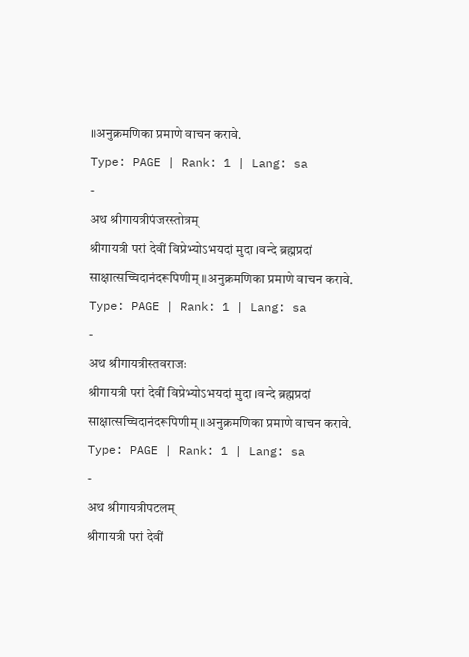॥अनुक्रमणिका प्रमाणे वाचन करावे.
Type: PAGE | Rank: 1 | Lang: sa
-
अथ श्रीगायत्रीपंजरस्तोत्रम्
श्रीगायत्री परां देवीं विप्रेभ्योऽभयदां मुदा ।वन्दे ब्रह्मप्रदां साक्षात्सच्चिदानंदरूपिणीम् ॥अनुक्रमणिका प्रमाणे वाचन करावे.
Type: PAGE | Rank: 1 | Lang: sa
-
अथ श्रीगायत्रीस्तवराजः
श्रीगायत्री परां देवीं विप्रेभ्योऽभयदां मुदा ।वन्दे ब्रह्मप्रदां साक्षात्सच्चिदानंदरूपिणीम् ॥अनुक्रमणिका प्रमाणे वाचन करावे.
Type: PAGE | Rank: 1 | Lang: sa
-
अथ श्रीगायत्रीपटलम्
श्रीगायत्री परां देवीं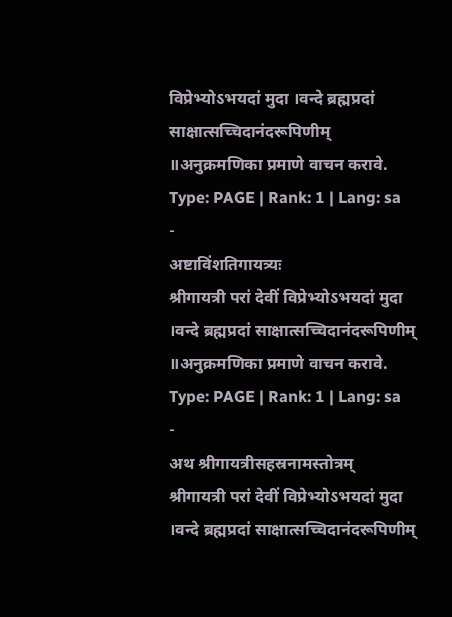विप्रेभ्योऽभयदां मुदा ।वन्दे ब्रह्मप्रदां साक्षात्सच्चिदानंदरूपिणीम् ॥अनुक्रमणिका प्रमाणे वाचन करावे.
Type: PAGE | Rank: 1 | Lang: sa
-
अष्टाविंशतिगायत्र्यः
श्रीगायत्री परां देवीं विप्रेभ्योऽभयदां मुदा ।वन्दे ब्रह्मप्रदां साक्षात्सच्चिदानंदरूपिणीम् ॥अनुक्रमणिका प्रमाणे वाचन करावे.
Type: PAGE | Rank: 1 | Lang: sa
-
अथ श्रीगायत्रीसहस्रनामस्तोत्रम्
श्रीगायत्री परां देवीं विप्रेभ्योऽभयदां मुदा ।वन्दे ब्रह्मप्रदां साक्षात्सच्चिदानंदरूपिणीम्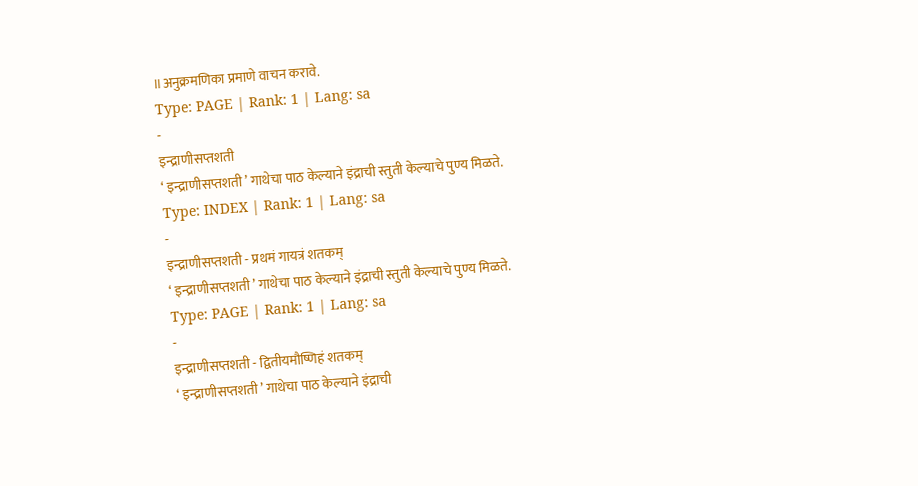॥अनुक्रमणिका प्रमाणे वाचन करावे.
Type: PAGE | Rank: 1 | Lang: sa
-
इन्द्राणीसप्तशती
‘ इन्द्राणीसप्तशती ’ गाथेचा पाठ केल्याने इंद्राची स्तुती केल्याचे पुण्य मिळते.
Type: INDEX | Rank: 1 | Lang: sa
-
इन्द्राणीसप्तशती - प्रथमं गायत्रं शतकम्
‘ इन्द्राणीसप्तशती ’ गाथेचा पाठ केल्याने इंद्राची स्तुती केल्याचे पुण्य मिळते.
Type: PAGE | Rank: 1 | Lang: sa
-
इन्द्राणीसप्तशती - द्वितीयमौष्णिहं शतकम्
‘ इन्द्राणीसप्तशती ’ गाथेचा पाठ केल्याने इंद्राची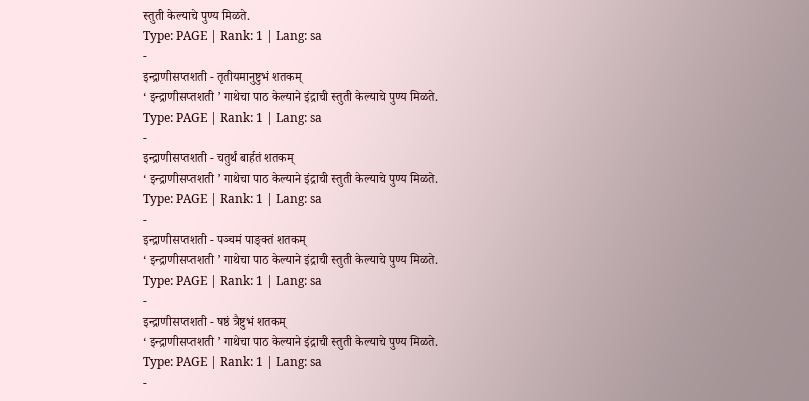स्तुती केल्याचे पुण्य मिळते.
Type: PAGE | Rank: 1 | Lang: sa
-
इन्द्राणीसप्तशती - तृतीयमानुष्टुभं शतकम्
‘ इन्द्राणीसप्तशती ’ गाथेचा पाठ केल्याने इंद्राची स्तुती केल्याचे पुण्य मिळते.
Type: PAGE | Rank: 1 | Lang: sa
-
इन्द्राणीसप्तशती - चतुर्थं बार्हतं शतकम्
‘ इन्द्राणीसप्तशती ’ गाथेचा पाठ केल्याने इंद्राची स्तुती केल्याचे पुण्य मिळते.
Type: PAGE | Rank: 1 | Lang: sa
-
इन्द्राणीसप्तशती - पञ्चमं पाङ्क्तं शतकम्
‘ इन्द्राणीसप्तशती ’ गाथेचा पाठ केल्याने इंद्राची स्तुती केल्याचे पुण्य मिळते.
Type: PAGE | Rank: 1 | Lang: sa
-
इन्द्राणीसप्तशती - षष्ठं त्रैष्टुभं शतकम्
‘ इन्द्राणीसप्तशती ’ गाथेचा पाठ केल्याने इंद्राची स्तुती केल्याचे पुण्य मिळते.
Type: PAGE | Rank: 1 | Lang: sa
-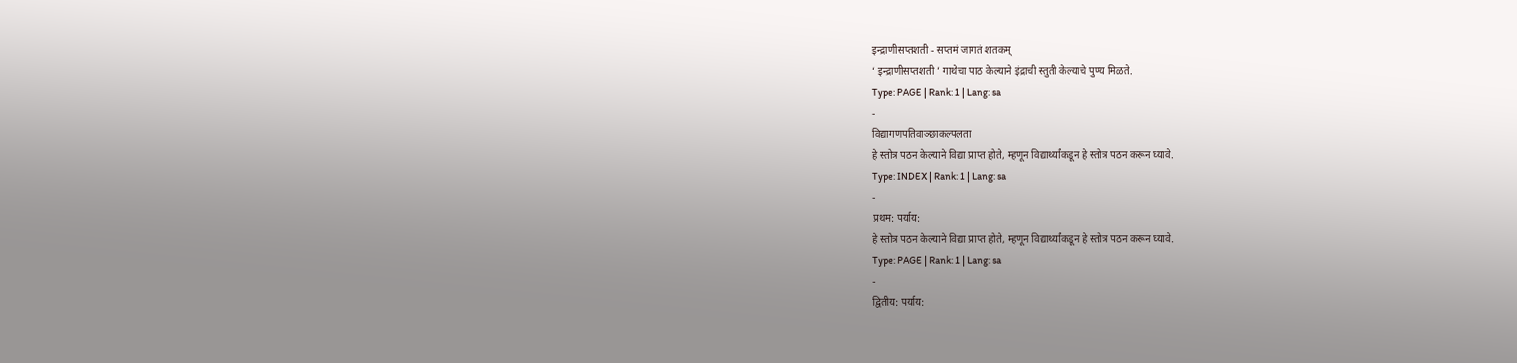इन्द्राणीसप्तशती - सप्तमं जागतं शतकम्
‘ इन्द्राणीसप्तशती ’ गाथेचा पाठ केल्याने इंद्राची स्तुती केल्याचे पुण्य मिळते.
Type: PAGE | Rank: 1 | Lang: sa
-
विद्यागणपतिवाञ्छाकल्पलता
हे स्तोत्र पठन केल्याने विद्या प्राप्त होते, म्हणून विद्यार्थ्यांकडून हे स्तोत्र पठन करून घ्यावे.
Type: INDEX | Rank: 1 | Lang: sa
-
प्रथम: पर्याय:
हे स्तोत्र पठन केल्याने विद्या प्राप्त होते, म्हणून विद्यार्थ्यांकडून हे स्तोत्र पठन करून घ्यावे.
Type: PAGE | Rank: 1 | Lang: sa
-
द्वितीय: पर्याय: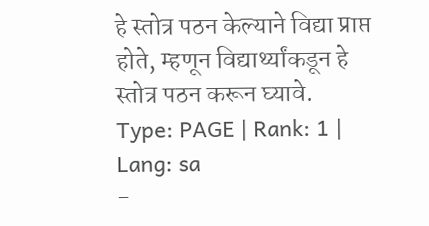हे स्तोत्र पठन केल्याने विद्या प्राप्त होते, म्हणून विद्यार्थ्यांकडून हे स्तोत्र पठन करून घ्यावे.
Type: PAGE | Rank: 1 | Lang: sa
-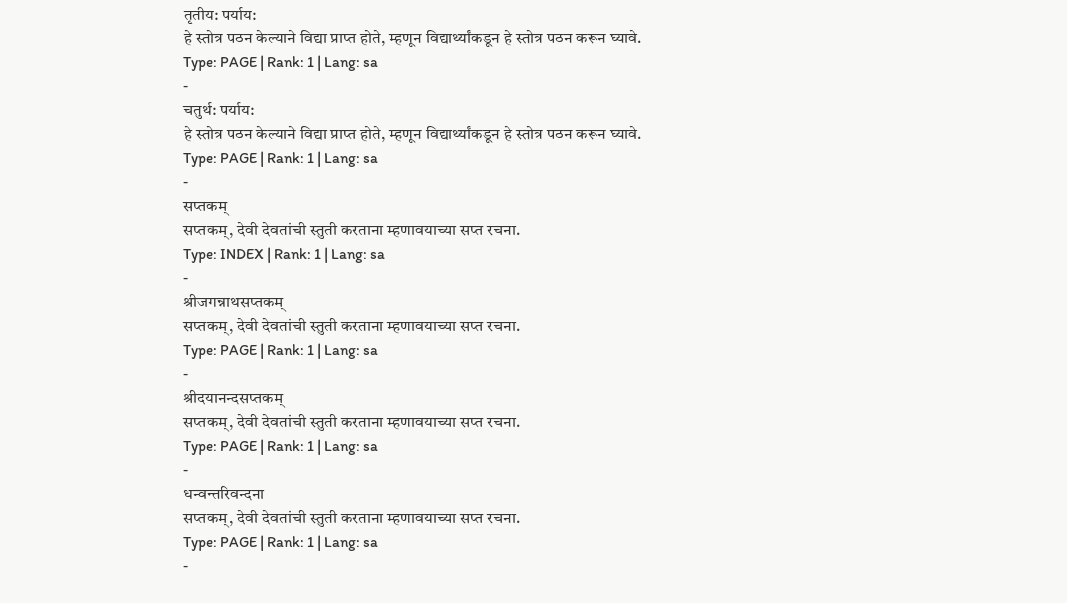तृतीय: पर्याय:
हे स्तोत्र पठन केल्याने विद्या प्राप्त होते, म्हणून विद्यार्थ्यांकडून हे स्तोत्र पठन करून घ्यावे.
Type: PAGE | Rank: 1 | Lang: sa
-
चतुर्थ: पर्याय:
हे स्तोत्र पठन केल्याने विद्या प्राप्त होते, म्हणून विद्यार्थ्यांकडून हे स्तोत्र पठन करून घ्यावे.
Type: PAGE | Rank: 1 | Lang: sa
-
सप्तकम्
सप्तकम्, देवी देवतांची स्तुती करताना म्हणावयाच्या सप्त रचना.
Type: INDEX | Rank: 1 | Lang: sa
-
श्रीजगन्नाथसप्तकम्
सप्तकम्, देवी देवतांची स्तुती करताना म्हणावयाच्या सप्त रचना.
Type: PAGE | Rank: 1 | Lang: sa
-
श्रीदयानन्दसप्तकम्
सप्तकम्, देवी देवतांची स्तुती करताना म्हणावयाच्या सप्त रचना.
Type: PAGE | Rank: 1 | Lang: sa
-
धन्वन्तरिवन्दना
सप्तकम्, देवी देवतांची स्तुती करताना म्हणावयाच्या सप्त रचना.
Type: PAGE | Rank: 1 | Lang: sa
-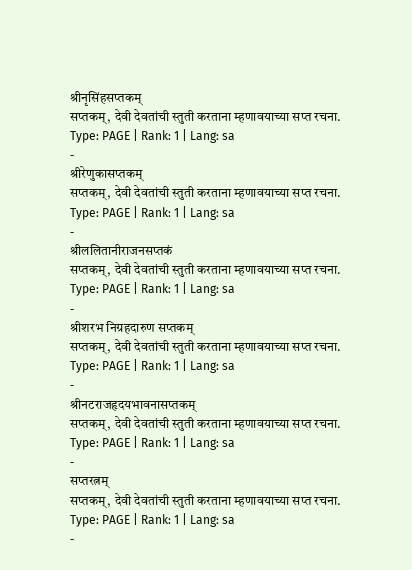श्रीनृसिंहसप्तकम्
सप्तकम्, देवी देवतांची स्तुती करताना म्हणावयाच्या सप्त रचना.
Type: PAGE | Rank: 1 | Lang: sa
-
श्रीरेणुकासप्तकम्
सप्तकम्, देवी देवतांची स्तुती करताना म्हणावयाच्या सप्त रचना.
Type: PAGE | Rank: 1 | Lang: sa
-
श्रीललितानीराजनसप्तकं
सप्तकम्, देवी देवतांची स्तुती करताना म्हणावयाच्या सप्त रचना.
Type: PAGE | Rank: 1 | Lang: sa
-
श्रीशरभ निग्रहदारुण सप्तकम्
सप्तकम्, देवी देवतांची स्तुती करताना म्हणावयाच्या सप्त रचना.
Type: PAGE | Rank: 1 | Lang: sa
-
श्रीनटराजहृदयभावनासप्तकम्
सप्तकम्, देवी देवतांची स्तुती करताना म्हणावयाच्या सप्त रचना.
Type: PAGE | Rank: 1 | Lang: sa
-
सप्तरत्नम्
सप्तकम्, देवी देवतांची स्तुती करताना म्हणावयाच्या सप्त रचना.
Type: PAGE | Rank: 1 | Lang: sa
-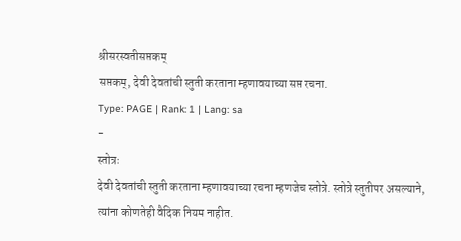श्रीसरस्वतीसप्तकम्
सप्तकम्, देवी देवतांची स्तुती करताना म्हणावयाच्या सप्त रचना.
Type: PAGE | Rank: 1 | Lang: sa
-
स्तोत्रः
देवी देवतांची स्तुती करताना म्हणावयाच्या रचना म्हणजेच स्तोत्रे. स्तोत्रे स्तुतीपर असल्याने, त्यांना कोणतेही वैदिक नियम नाहीत.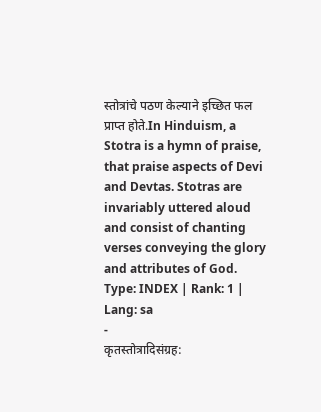स्तोत्रांचे पठण केल्याने इच्छित फल प्राप्त होते.In Hinduism, a Stotra is a hymn of praise, that praise aspects of Devi and Devtas. Stotras are invariably uttered aloud and consist of chanting verses conveying the glory and attributes of God.
Type: INDEX | Rank: 1 | Lang: sa
-
कृतस्तोत्रादिसंग्रह: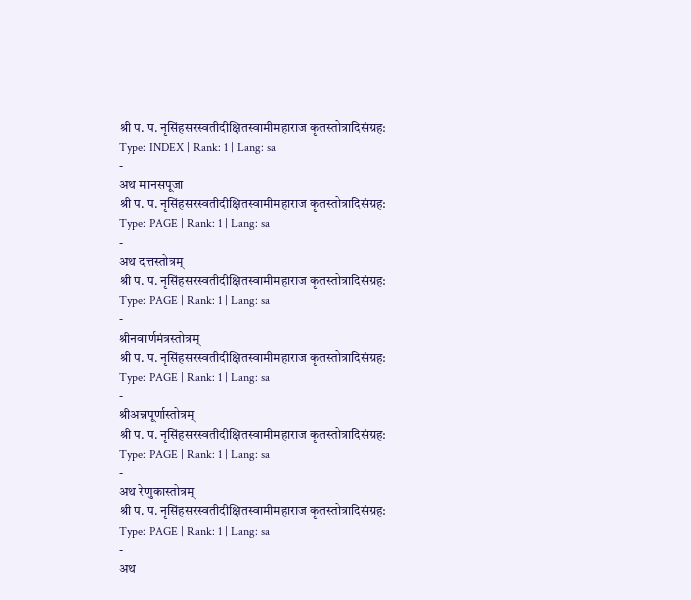श्री प. प. नृसिंहसरस्वतीदीक्षितस्वामीमहाराज कृतस्तोत्रादिसंग्रह:
Type: INDEX | Rank: 1 | Lang: sa
-
अथ मानसपूजा
श्री प. प. नृसिंहसरस्वतीदीक्षितस्वामीमहाराज कृतस्तोत्रादिसंग्रह:
Type: PAGE | Rank: 1 | Lang: sa
-
अथ दत्तस्तोत्रम्
श्री प. प. नृसिंहसरस्वतीदीक्षितस्वामीमहाराज कृतस्तोत्रादिसंग्रह:
Type: PAGE | Rank: 1 | Lang: sa
-
श्रीनवार्णमंत्रस्तोत्रम्
श्री प. प. नृसिंहसरस्वतीदीक्षितस्वामीमहाराज कृतस्तोत्रादिसंग्रह:
Type: PAGE | Rank: 1 | Lang: sa
-
श्रीअन्नपूर्णास्तोत्रम्
श्री प. प. नृसिंहसरस्वतीदीक्षितस्वामीमहाराज कृतस्तोत्रादिसंग्रह:
Type: PAGE | Rank: 1 | Lang: sa
-
अथ रेणुकास्तोत्रम्
श्री प. प. नृसिंहसरस्वतीदीक्षितस्वामीमहाराज कृतस्तोत्रादिसंग्रह:
Type: PAGE | Rank: 1 | Lang: sa
-
अथ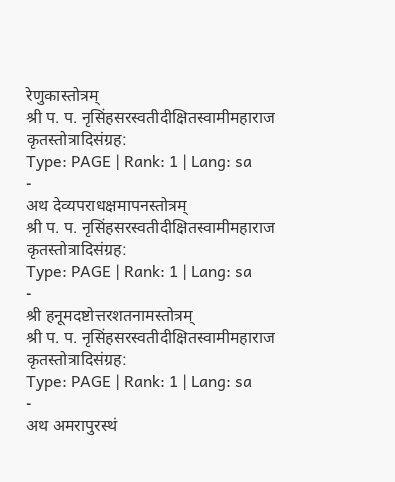रेणुकास्तोत्रम्
श्री प. प. नृसिंहसरस्वतीदीक्षितस्वामीमहाराज कृतस्तोत्रादिसंग्रह:
Type: PAGE | Rank: 1 | Lang: sa
-
अथ देव्यपराधक्षमापनस्तोत्रम्
श्री प. प. नृसिंहसरस्वतीदीक्षितस्वामीमहाराज कृतस्तोत्रादिसंग्रह:
Type: PAGE | Rank: 1 | Lang: sa
-
श्री हनूमदष्टोत्तरशतनामस्तोत्रम्
श्री प. प. नृसिंहसरस्वतीदीक्षितस्वामीमहाराज कृतस्तोत्रादिसंग्रह:
Type: PAGE | Rank: 1 | Lang: sa
-
अथ अमरापुरस्थं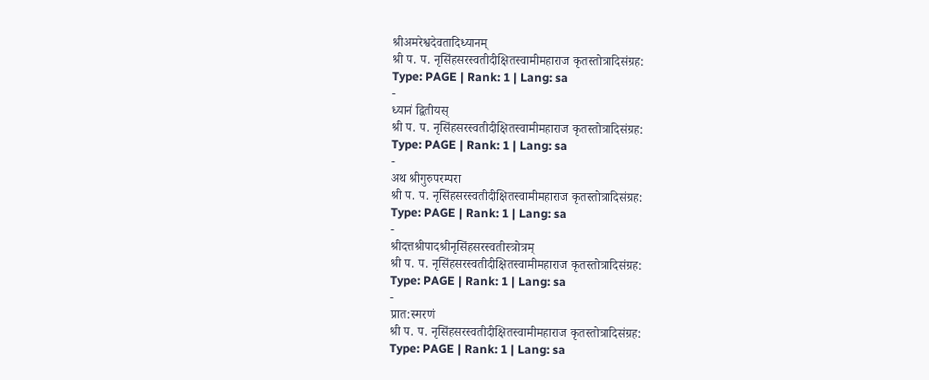श्रीअमरेश्वदेवतादिध्यानम्
श्री प. प. नृसिंहसरस्वतीदीक्षितस्वामीमहाराज कृतस्तोत्रादिसंग्रह:
Type: PAGE | Rank: 1 | Lang: sa
-
ध्यानं द्वितीयस्
श्री प. प. नृसिंहसरस्वतीदीक्षितस्वामीमहाराज कृतस्तोत्रादिसंग्रह:
Type: PAGE | Rank: 1 | Lang: sa
-
अथ श्रीगुरुपरम्परा
श्री प. प. नृसिंहसरस्वतीदीक्षितस्वामीमहाराज कृतस्तोत्रादिसंग्रह:
Type: PAGE | Rank: 1 | Lang: sa
-
श्रीदत्तश्रीपादश्रीनृसिंहसरस्वतीस्त्रोत्रम्
श्री प. प. नृसिंहसरस्वतीदीक्षितस्वामीमहाराज कृतस्तोत्रादिसंग्रह:
Type: PAGE | Rank: 1 | Lang: sa
-
प्रात:स्मरणं
श्री प. प. नृसिंहसरस्वतीदीक्षितस्वामीमहाराज कृतस्तोत्रादिसंग्रह:
Type: PAGE | Rank: 1 | Lang: sa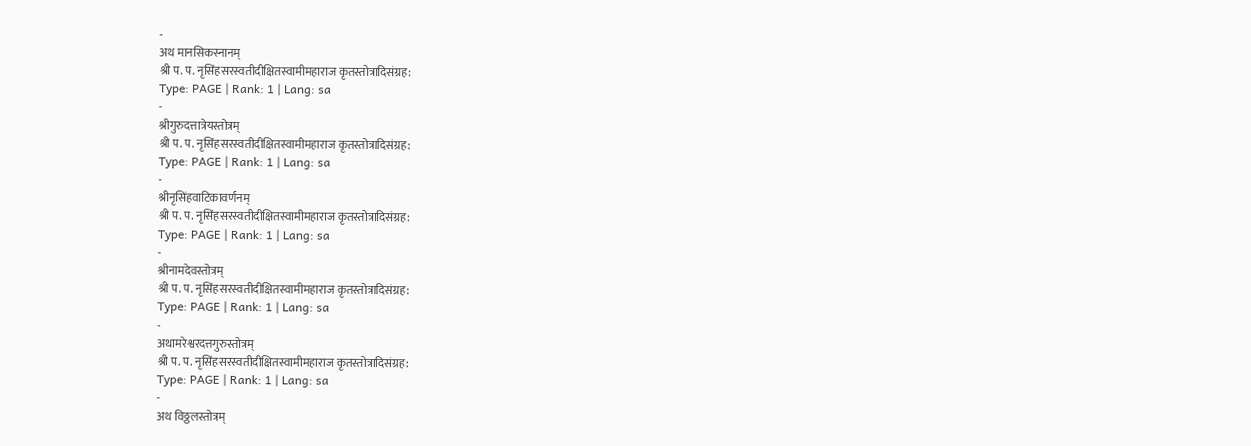-
अथ मानसिकस्नानम्
श्री प. प. नृसिंहसरस्वतीदीक्षितस्वामीमहाराज कृतस्तोत्रादिसंग्रह:
Type: PAGE | Rank: 1 | Lang: sa
-
श्रीगुरुदत्तात्रेयस्तोत्रम्
श्री प. प. नृसिंहसरस्वतीदीक्षितस्वामीमहाराज कृतस्तोत्रादिसंग्रह:
Type: PAGE | Rank: 1 | Lang: sa
-
श्रीनृसिंहवाटिकावर्णनम्
श्री प. प. नृसिंहसरस्वतीदीक्षितस्वामीमहाराज कृतस्तोत्रादिसंग्रह:
Type: PAGE | Rank: 1 | Lang: sa
-
श्रीनामदेवस्तोत्रम्
श्री प. प. नृसिंहसरस्वतीदीक्षितस्वामीमहाराज कृतस्तोत्रादिसंग्रह:
Type: PAGE | Rank: 1 | Lang: sa
-
अथामरेश्वरदत्तगुरुस्तोत्रम्
श्री प. प. नृसिंहसरस्वतीदीक्षितस्वामीमहाराज कृतस्तोत्रादिसंग्रह:
Type: PAGE | Rank: 1 | Lang: sa
-
अथ विठ्ठलस्तोत्रम्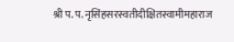श्री प. प. नृसिंहसरस्वतीदीक्षितस्वामीमहाराज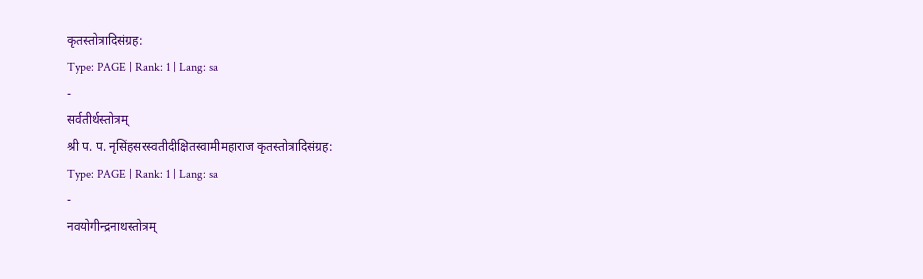कृतस्तोत्रादिसंग्रह:
Type: PAGE | Rank: 1 | Lang: sa
-
सर्वतीर्थस्तोत्रम्
श्री प. प. नृसिंहसरस्वतीदीक्षितस्वामीमहाराज कृतस्तोत्रादिसंग्रह:
Type: PAGE | Rank: 1 | Lang: sa
-
नवयोगीन्द्रनाथस्तोत्रम्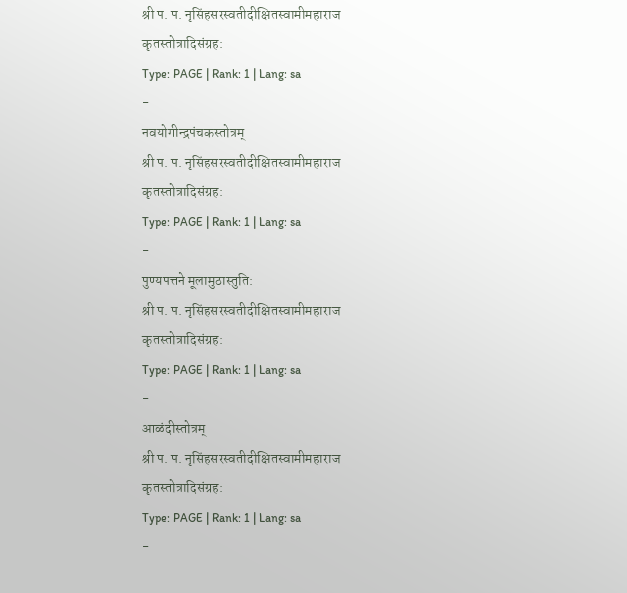श्री प. प. नृसिंहसरस्वतीदीक्षितस्वामीमहाराज कृतस्तोत्रादिसंग्रह:
Type: PAGE | Rank: 1 | Lang: sa
-
नवयोगीन्द्रपंचकस्तोत्रम्
श्री प. प. नृसिंहसरस्वतीदीक्षितस्वामीमहाराज कृतस्तोत्रादिसंग्रह:
Type: PAGE | Rank: 1 | Lang: sa
-
पुण्यपत्तने मूलामुठास्तुति:
श्री प. प. नृसिंहसरस्वतीदीक्षितस्वामीमहाराज कृतस्तोत्रादिसंग्रह:
Type: PAGE | Rank: 1 | Lang: sa
-
आळंदीस्तोत्रम्
श्री प. प. नृसिंहसरस्वतीदीक्षितस्वामीमहाराज कृतस्तोत्रादिसंग्रह:
Type: PAGE | Rank: 1 | Lang: sa
-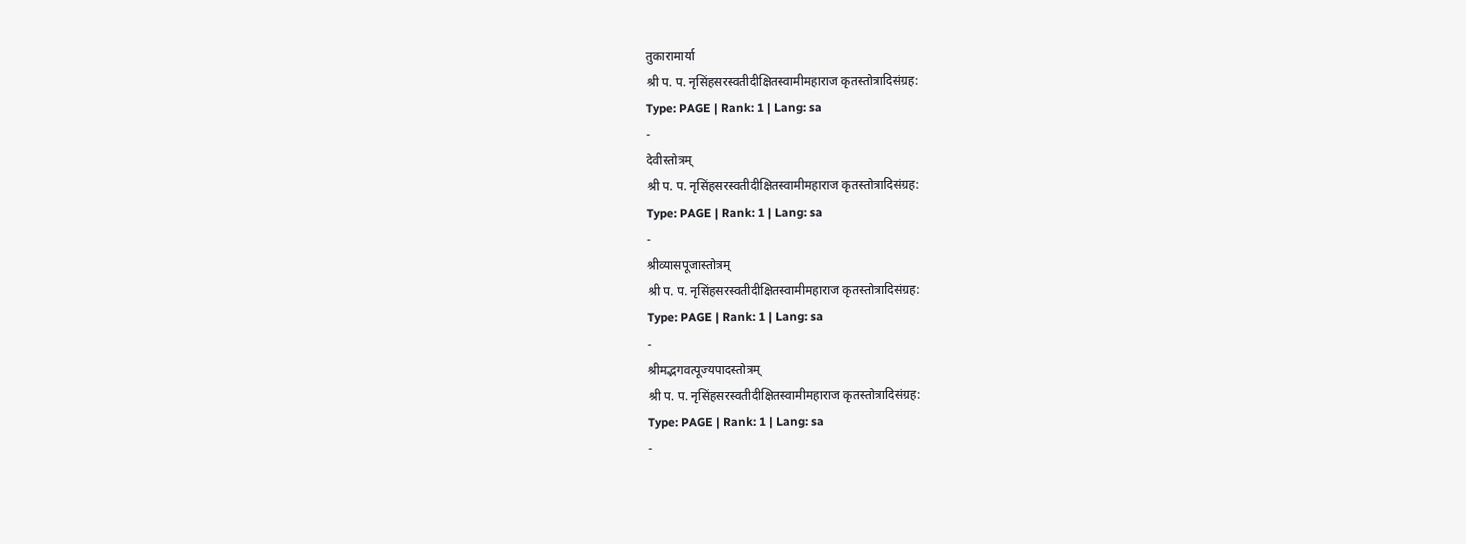तुकारामार्या
श्री प. प. नृसिंहसरस्वतीदीक्षितस्वामीमहाराज कृतस्तोत्रादिसंग्रह:
Type: PAGE | Rank: 1 | Lang: sa
-
देवीस्तोत्रम्
श्री प. प. नृसिंहसरस्वतीदीक्षितस्वामीमहाराज कृतस्तोत्रादिसंग्रह:
Type: PAGE | Rank: 1 | Lang: sa
-
श्रीव्यासपूजास्तोत्रम्
श्री प. प. नृसिंहसरस्वतीदीक्षितस्वामीमहाराज कृतस्तोत्रादिसंग्रह:
Type: PAGE | Rank: 1 | Lang: sa
-
श्रीमद्भगवत्पूज्यपादस्तोत्रम्
श्री प. प. नृसिंहसरस्वतीदीक्षितस्वामीमहाराज कृतस्तोत्रादिसंग्रह:
Type: PAGE | Rank: 1 | Lang: sa
-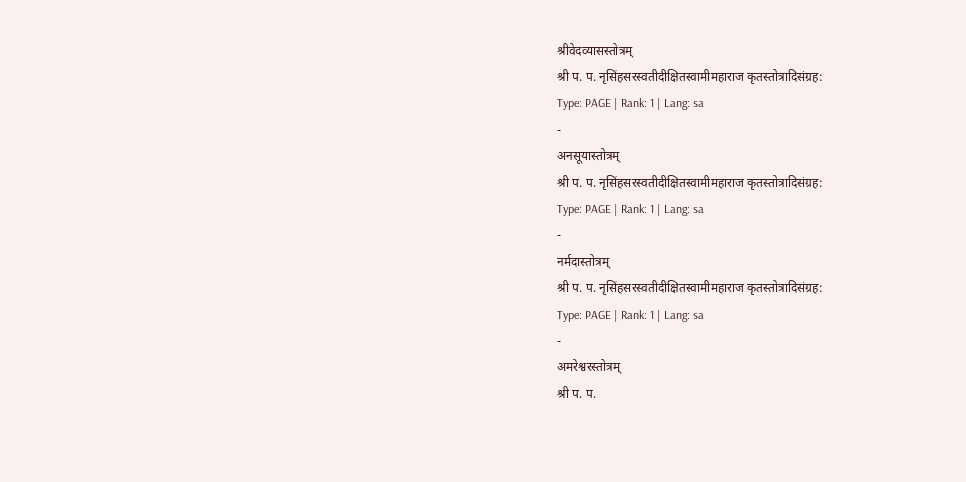श्रीवेदव्यासस्तोत्रम्
श्री प. प. नृसिंहसरस्वतीदीक्षितस्वामीमहाराज कृतस्तोत्रादिसंग्रह:
Type: PAGE | Rank: 1 | Lang: sa
-
अनसूयास्तोत्रम्
श्री प. प. नृसिंहसरस्वतीदीक्षितस्वामीमहाराज कृतस्तोत्रादिसंग्रह:
Type: PAGE | Rank: 1 | Lang: sa
-
नर्मदास्तोत्रम्
श्री प. प. नृसिंहसरस्वतीदीक्षितस्वामीमहाराज कृतस्तोत्रादिसंग्रह:
Type: PAGE | Rank: 1 | Lang: sa
-
अमरेश्वरस्तोत्रम्
श्री प. प.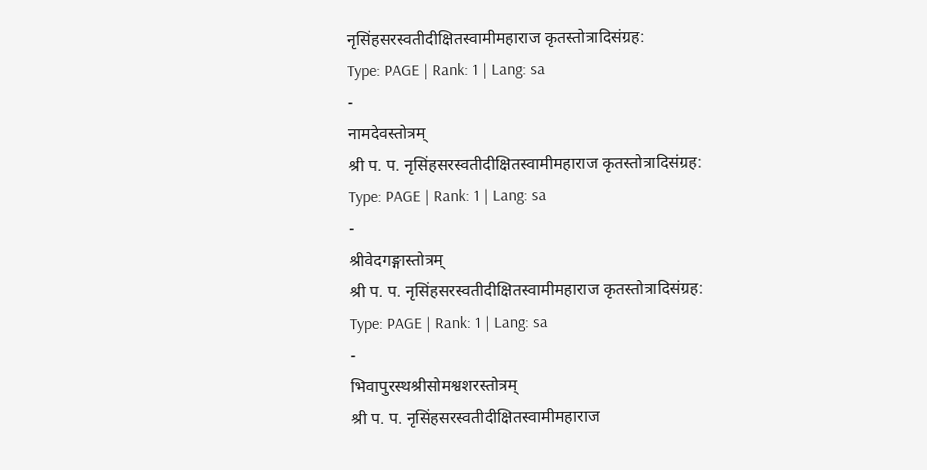नृसिंहसरस्वतीदीक्षितस्वामीमहाराज कृतस्तोत्रादिसंग्रह:
Type: PAGE | Rank: 1 | Lang: sa
-
नामदेवस्तोत्रम्
श्री प. प. नृसिंहसरस्वतीदीक्षितस्वामीमहाराज कृतस्तोत्रादिसंग्रह:
Type: PAGE | Rank: 1 | Lang: sa
-
श्रीवेदगङ्गास्तोत्रम्
श्री प. प. नृसिंहसरस्वतीदीक्षितस्वामीमहाराज कृतस्तोत्रादिसंग्रह:
Type: PAGE | Rank: 1 | Lang: sa
-
भिवापुरस्थश्रीसोमश्वशरस्तोत्रम्
श्री प. प. नृसिंहसरस्वतीदीक्षितस्वामीमहाराज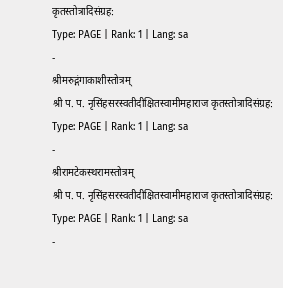कृतस्तोत्रादिसंग्रह:
Type: PAGE | Rank: 1 | Lang: sa
-
श्रीमरुद्गंगाकाशीस्तोत्रम्
श्री प. प. नृसिंहसरस्वतीदीक्षितस्वामीमहाराज कृतस्तोत्रादिसंग्रह:
Type: PAGE | Rank: 1 | Lang: sa
-
श्रीरामटेकस्थरामस्तोत्रम्
श्री प. प. नृसिंहसरस्वतीदीक्षितस्वामीमहाराज कृतस्तोत्रादिसंग्रह:
Type: PAGE | Rank: 1 | Lang: sa
-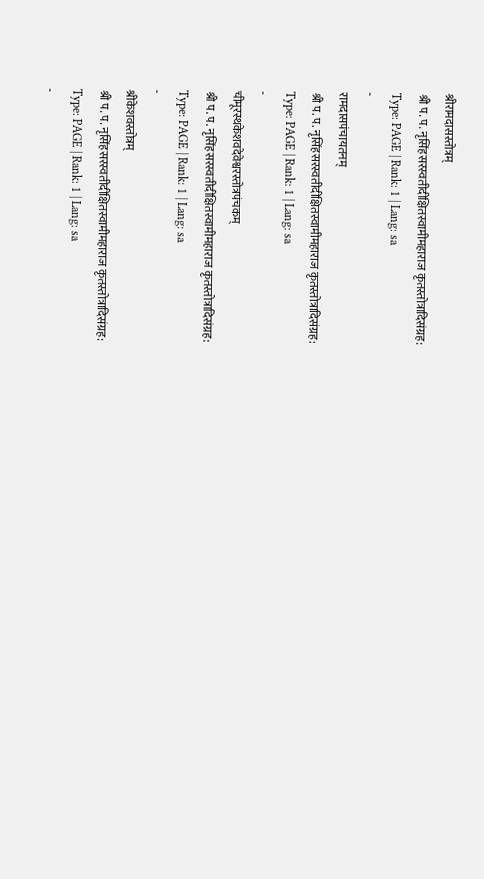श्रीरामदासस्तोत्रम्
श्री प. प. नृसिंहसरस्वतीदीक्षितस्वामीमहाराज कृतस्तोत्रादिसंग्रह:
Type: PAGE | Rank: 1 | Lang: sa
-
रामदासपंचायतनम्
श्री प. प. नृसिंहसरस्वतीदीक्षितस्वामीमहाराज कृतस्तोत्रादिसंग्रह:
Type: PAGE | Rank: 1 | Lang: sa
-
चीमूरस्थकेशवदेवेश्वरस्तोत्रपंचकम्
श्री प. प. नृसिंहसरस्वतीदीक्षितस्वामीमहाराज कृतस्तोत्रादिसंग्रह:
Type: PAGE | Rank: 1 | Lang: sa
-
श्रीकेशवस्तोत्रम्
श्री प. प. नृसिंहसरस्वतीदीक्षितस्वामीमहाराज कृतस्तोत्रादिसंग्रह:
Type: PAGE | Rank: 1 | Lang: sa
-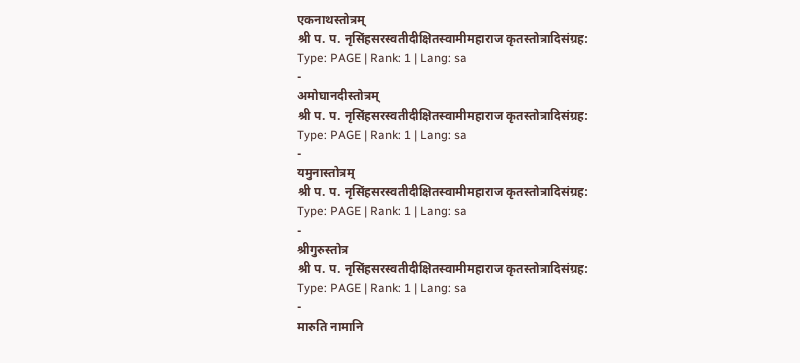एकनाथस्तोत्रम्
श्री प. प. नृसिंहसरस्वतीदीक्षितस्वामीमहाराज कृतस्तोत्रादिसंग्रह:
Type: PAGE | Rank: 1 | Lang: sa
-
अमोघानदीस्तोत्रम्
श्री प. प. नृसिंहसरस्वतीदीक्षितस्वामीमहाराज कृतस्तोत्रादिसंग्रह:
Type: PAGE | Rank: 1 | Lang: sa
-
यमुनास्तोत्रम्
श्री प. प. नृसिंहसरस्वतीदीक्षितस्वामीमहाराज कृतस्तोत्रादिसंग्रह:
Type: PAGE | Rank: 1 | Lang: sa
-
श्रीगुरुस्तोत्र
श्री प. प. नृसिंहसरस्वतीदीक्षितस्वामीमहाराज कृतस्तोत्रादिसंग्रह:
Type: PAGE | Rank: 1 | Lang: sa
-
मारुति नामानि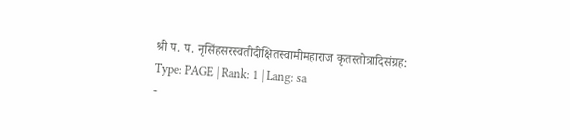श्री प. प. नृसिंहसरस्वतीदीक्षितस्वामीमहाराज कृतस्तोत्रादिसंग्रह:
Type: PAGE | Rank: 1 | Lang: sa
-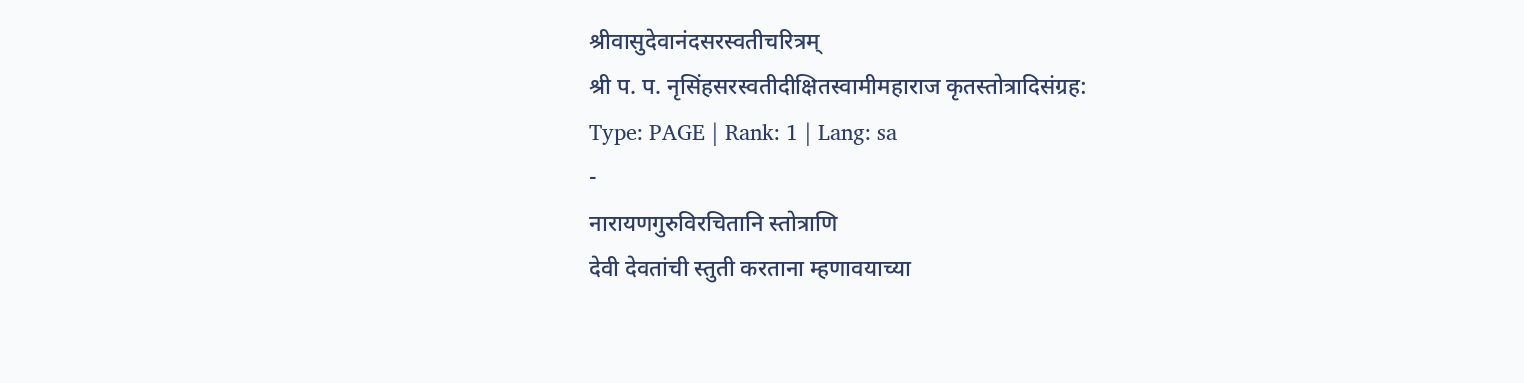श्रीवासुदेवानंदसरस्वतीचरित्रम्
श्री प. प. नृसिंहसरस्वतीदीक्षितस्वामीमहाराज कृतस्तोत्रादिसंग्रह:
Type: PAGE | Rank: 1 | Lang: sa
-
नारायणगुरुविरचितानि स्तोत्राणि
देवी देवतांची स्तुती करताना म्हणावयाच्या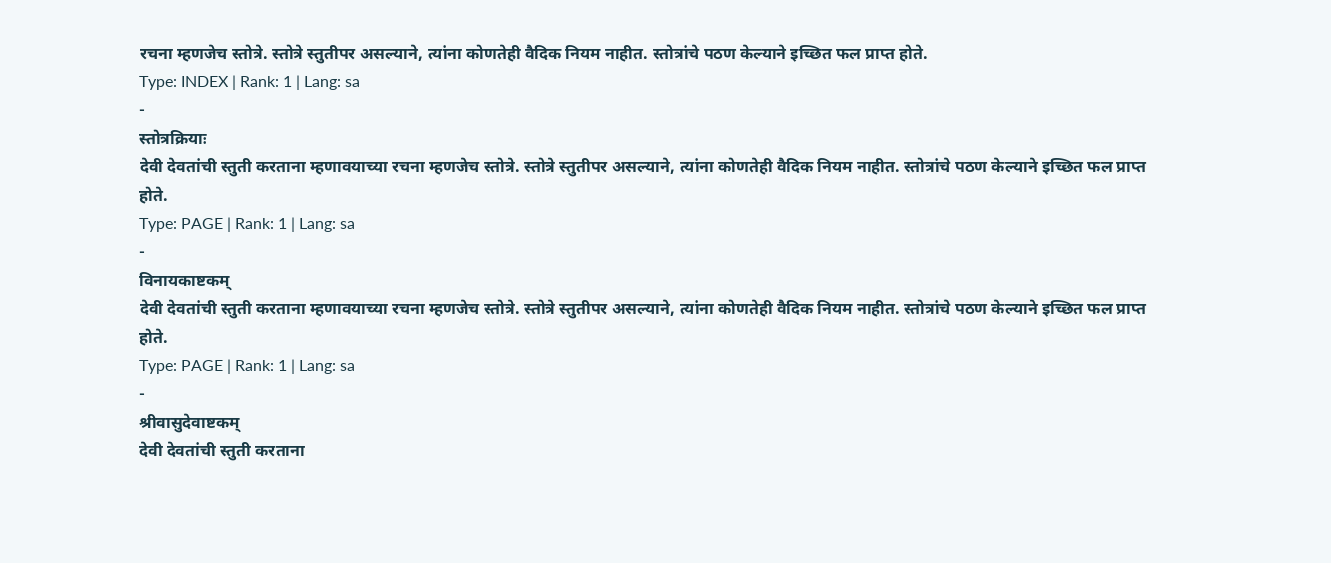रचना म्हणजेच स्तोत्रे. स्तोत्रे स्तुतीपर असल्याने, त्यांना कोणतेही वैदिक नियम नाहीत. स्तोत्रांचे पठण केल्याने इच्छित फल प्राप्त होते.
Type: INDEX | Rank: 1 | Lang: sa
-
स्तोत्रक्रियाः
देवी देवतांची स्तुती करताना म्हणावयाच्या रचना म्हणजेच स्तोत्रे. स्तोत्रे स्तुतीपर असल्याने, त्यांना कोणतेही वैदिक नियम नाहीत. स्तोत्रांचे पठण केल्याने इच्छित फल प्राप्त होते.
Type: PAGE | Rank: 1 | Lang: sa
-
विनायकाष्टकम्
देवी देवतांची स्तुती करताना म्हणावयाच्या रचना म्हणजेच स्तोत्रे. स्तोत्रे स्तुतीपर असल्याने, त्यांना कोणतेही वैदिक नियम नाहीत. स्तोत्रांचे पठण केल्याने इच्छित फल प्राप्त होते.
Type: PAGE | Rank: 1 | Lang: sa
-
श्रीवासुदेवाष्टकम्
देवी देवतांची स्तुती करताना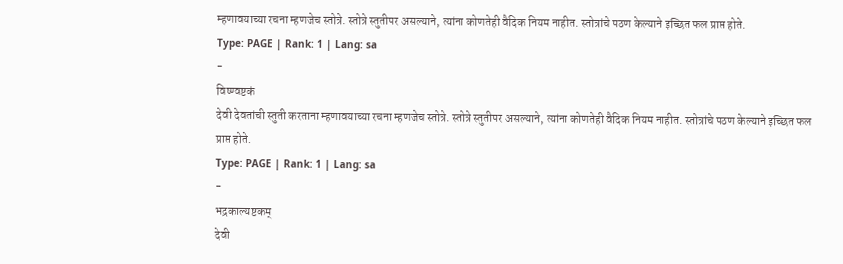म्हणावयाच्या रचना म्हणजेच स्तोत्रे. स्तोत्रे स्तुतीपर असल्याने, त्यांना कोणतेही वैदिक नियम नाहीत. स्तोत्रांचे पठण केल्याने इच्छित फल प्राप्त होते.
Type: PAGE | Rank: 1 | Lang: sa
-
विष्ण्वष्टकं
देवी देवतांची स्तुती करताना म्हणावयाच्या रचना म्हणजेच स्तोत्रे. स्तोत्रे स्तुतीपर असल्याने, त्यांना कोणतेही वैदिक नियम नाहीत. स्तोत्रांचे पठण केल्याने इच्छित फल प्राप्त होते.
Type: PAGE | Rank: 1 | Lang: sa
-
भद्रकाल्यष्टकम्
देवी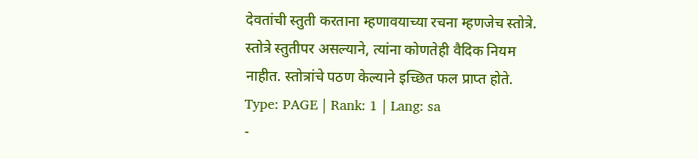देवतांची स्तुती करताना म्हणावयाच्या रचना म्हणजेच स्तोत्रे. स्तोत्रे स्तुतीपर असल्याने, त्यांना कोणतेही वैदिक नियम नाहीत. स्तोत्रांचे पठण केल्याने इच्छित फल प्राप्त होते.
Type: PAGE | Rank: 1 | Lang: sa
-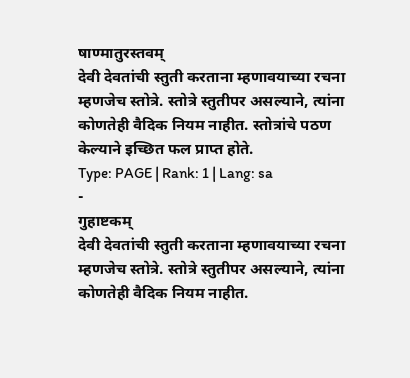षाण्मातुरस्तवम्
देवी देवतांची स्तुती करताना म्हणावयाच्या रचना म्हणजेच स्तोत्रे. स्तोत्रे स्तुतीपर असल्याने, त्यांना कोणतेही वैदिक नियम नाहीत. स्तोत्रांचे पठण केल्याने इच्छित फल प्राप्त होते.
Type: PAGE | Rank: 1 | Lang: sa
-
गुहाष्टकम्
देवी देवतांची स्तुती करताना म्हणावयाच्या रचना म्हणजेच स्तोत्रे. स्तोत्रे स्तुतीपर असल्याने, त्यांना कोणतेही वैदिक नियम नाहीत.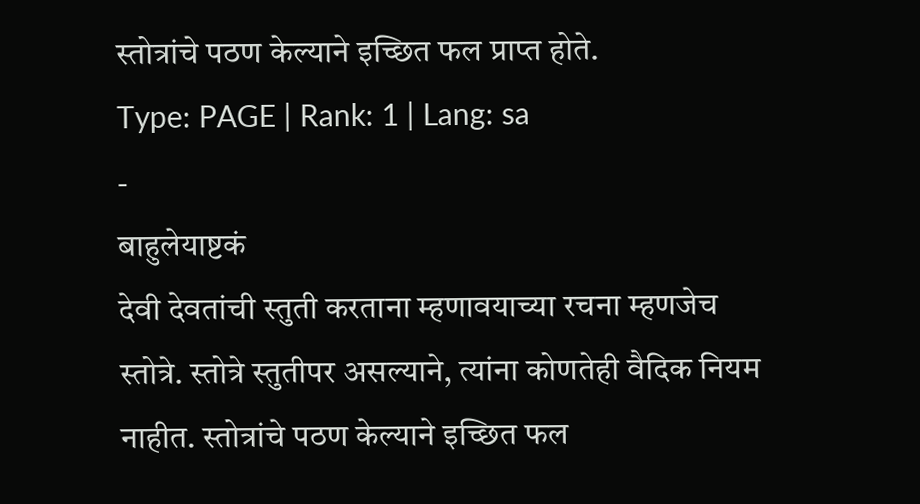स्तोत्रांचे पठण केल्याने इच्छित फल प्राप्त होते.
Type: PAGE | Rank: 1 | Lang: sa
-
बाहुलेयाष्टकं
देवी देवतांची स्तुती करताना म्हणावयाच्या रचना म्हणजेच स्तोत्रे. स्तोत्रे स्तुतीपर असल्याने, त्यांना कोणतेही वैदिक नियम नाहीत. स्तोत्रांचे पठण केल्याने इच्छित फल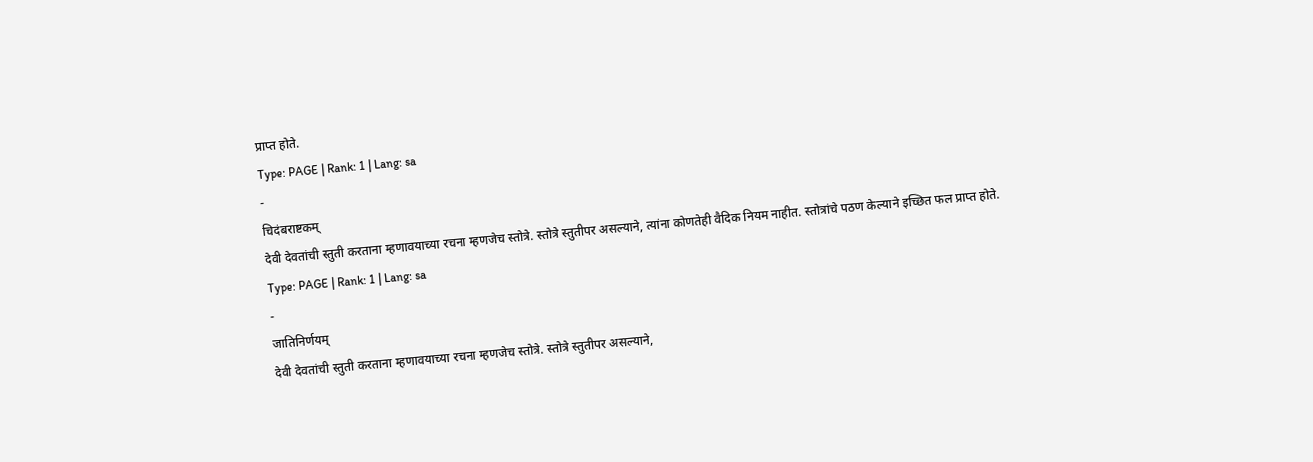प्राप्त होते.
Type: PAGE | Rank: 1 | Lang: sa
-
चिदंबराष्टकम्
देवी देवतांची स्तुती करताना म्हणावयाच्या रचना म्हणजेच स्तोत्रे. स्तोत्रे स्तुतीपर असल्याने, त्यांना कोणतेही वैदिक नियम नाहीत. स्तोत्रांचे पठण केल्याने इच्छित फल प्राप्त होते.
Type: PAGE | Rank: 1 | Lang: sa
-
जातिनिर्णयम्
देवी देवतांची स्तुती करताना म्हणावयाच्या रचना म्हणजेच स्तोत्रे. स्तोत्रे स्तुतीपर असल्याने,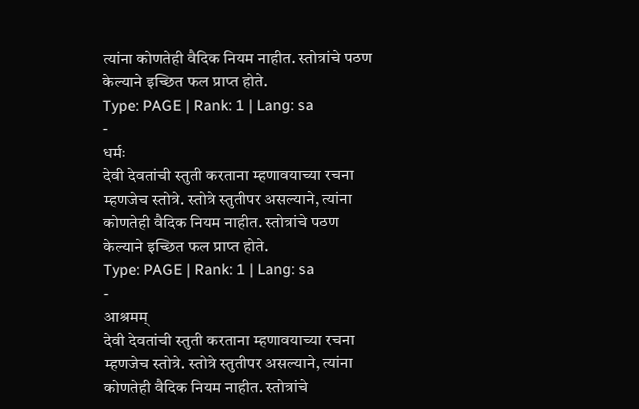त्यांना कोणतेही वैदिक नियम नाहीत. स्तोत्रांचे पठण केल्याने इच्छित फल प्राप्त होते.
Type: PAGE | Rank: 1 | Lang: sa
-
धर्मः
देवी देवतांची स्तुती करताना म्हणावयाच्या रचना म्हणजेच स्तोत्रे. स्तोत्रे स्तुतीपर असल्याने, त्यांना कोणतेही वैदिक नियम नाहीत. स्तोत्रांचे पठण केल्याने इच्छित फल प्राप्त होते.
Type: PAGE | Rank: 1 | Lang: sa
-
आश्रमम्
देवी देवतांची स्तुती करताना म्हणावयाच्या रचना म्हणजेच स्तोत्रे. स्तोत्रे स्तुतीपर असल्याने, त्यांना कोणतेही वैदिक नियम नाहीत. स्तोत्रांचे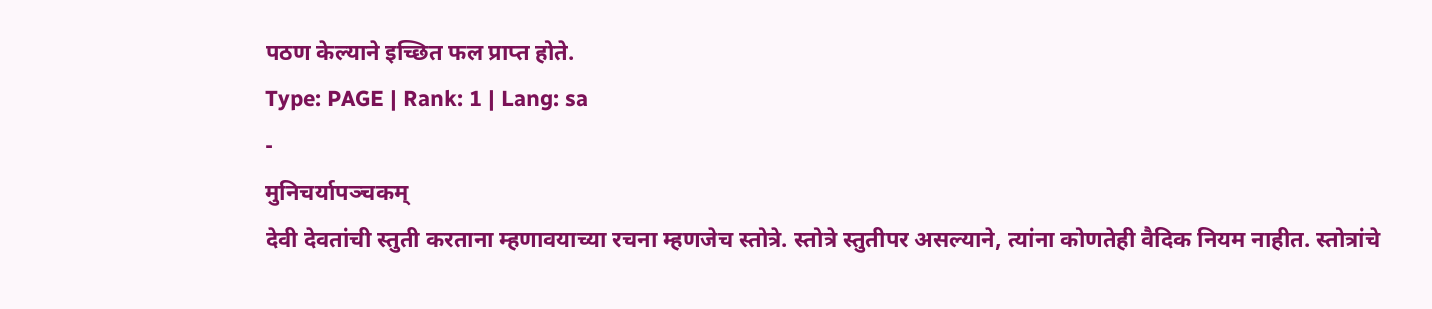पठण केल्याने इच्छित फल प्राप्त होते.
Type: PAGE | Rank: 1 | Lang: sa
-
मुनिचर्यापञ्चकम्
देवी देवतांची स्तुती करताना म्हणावयाच्या रचना म्हणजेच स्तोत्रे. स्तोत्रे स्तुतीपर असल्याने, त्यांना कोणतेही वैदिक नियम नाहीत. स्तोत्रांचे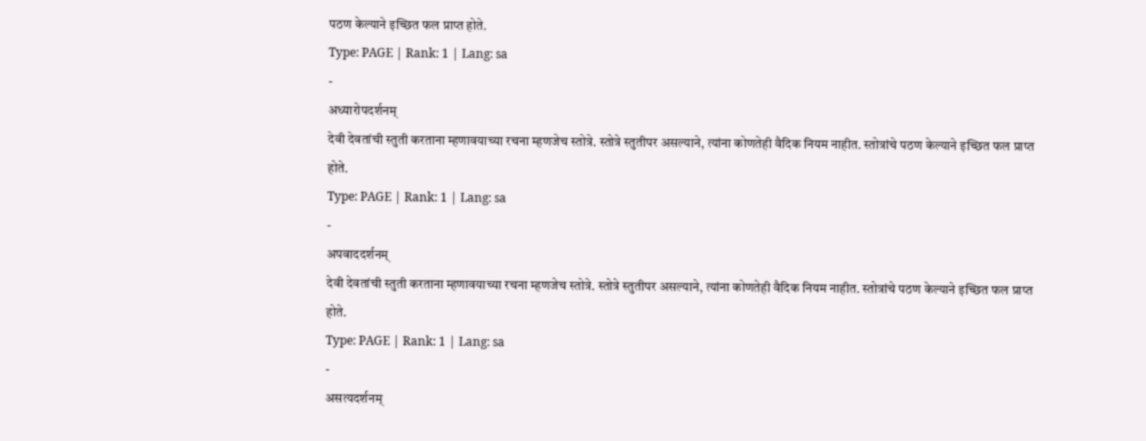पठण केल्याने इच्छित फल प्राप्त होते.
Type: PAGE | Rank: 1 | Lang: sa
-
अध्यारोपदर्शनम्
देवी देवतांची स्तुती करताना म्हणावयाच्या रचना म्हणजेच स्तोत्रे. स्तोत्रे स्तुतीपर असल्याने, त्यांना कोणतेही वैदिक नियम नाहीत. स्तोत्रांचे पठण केल्याने इच्छित फल प्राप्त होते.
Type: PAGE | Rank: 1 | Lang: sa
-
अपवाददर्शनम्
देवी देवतांची स्तुती करताना म्हणावयाच्या रचना म्हणजेच स्तोत्रे. स्तोत्रे स्तुतीपर असल्याने, त्यांना कोणतेही वैदिक नियम नाहीत. स्तोत्रांचे पठण केल्याने इच्छित फल प्राप्त होते.
Type: PAGE | Rank: 1 | Lang: sa
-
असत्यदर्शनम्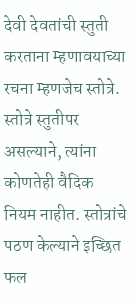देवी देवतांची स्तुती करताना म्हणावयाच्या रचना म्हणजेच स्तोत्रे. स्तोत्रे स्तुतीपर असल्याने, त्यांना कोणतेही वैदिक नियम नाहीत. स्तोत्रांचे पठण केल्याने इच्छित फल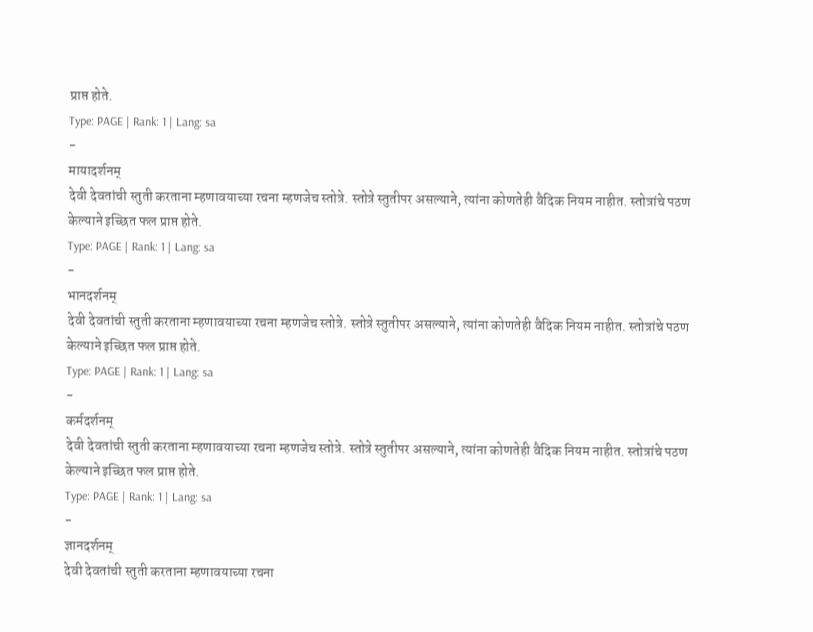प्राप्त होते.
Type: PAGE | Rank: 1 | Lang: sa
-
मायादर्शनम्
देवी देवतांची स्तुती करताना म्हणावयाच्या रचना म्हणजेच स्तोत्रे. स्तोत्रे स्तुतीपर असल्याने, त्यांना कोणतेही वैदिक नियम नाहीत. स्तोत्रांचे पठण केल्याने इच्छित फल प्राप्त होते.
Type: PAGE | Rank: 1 | Lang: sa
-
भानदर्शनम्
देवी देवतांची स्तुती करताना म्हणावयाच्या रचना म्हणजेच स्तोत्रे. स्तोत्रे स्तुतीपर असल्याने, त्यांना कोणतेही वैदिक नियम नाहीत. स्तोत्रांचे पठण केल्याने इच्छित फल प्राप्त होते.
Type: PAGE | Rank: 1 | Lang: sa
-
कर्मदर्शनम्
देवी देवतांची स्तुती करताना म्हणावयाच्या रचना म्हणजेच स्तोत्रे. स्तोत्रे स्तुतीपर असल्याने, त्यांना कोणतेही वैदिक नियम नाहीत. स्तोत्रांचे पठण केल्याने इच्छित फल प्राप्त होते.
Type: PAGE | Rank: 1 | Lang: sa
-
ज्ञानदर्शनम्
देवी देवतांची स्तुती करताना म्हणावयाच्या रचना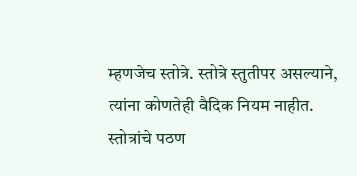म्हणजेच स्तोत्रे. स्तोत्रे स्तुतीपर असल्याने, त्यांना कोणतेही वैदिक नियम नाहीत. स्तोत्रांचे पठण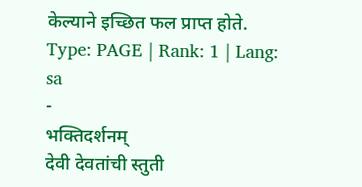केल्याने इच्छित फल प्राप्त होते.
Type: PAGE | Rank: 1 | Lang: sa
-
भक्तिदर्शनम्
देवी देवतांची स्तुती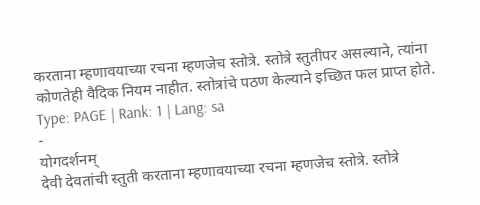करताना म्हणावयाच्या रचना म्हणजेच स्तोत्रे. स्तोत्रे स्तुतीपर असल्याने, त्यांना कोणतेही वैदिक नियम नाहीत. स्तोत्रांचे पठण केल्याने इच्छित फल प्राप्त होते.
Type: PAGE | Rank: 1 | Lang: sa
-
योगदर्शनम्
देवी देवतांची स्तुती करताना म्हणावयाच्या रचना म्हणजेच स्तोत्रे. स्तोत्रे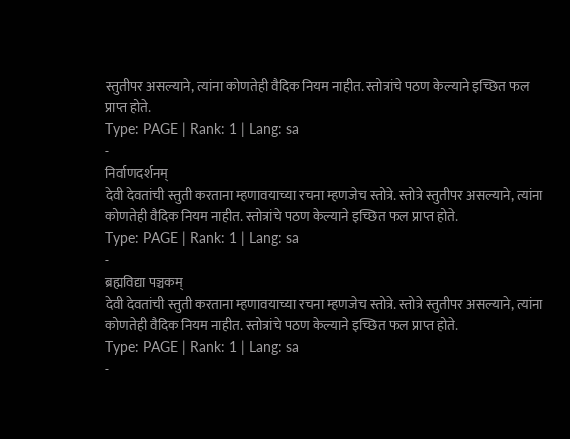स्तुतीपर असल्याने, त्यांना कोणतेही वैदिक नियम नाहीत. स्तोत्रांचे पठण केल्याने इच्छित फल प्राप्त होते.
Type: PAGE | Rank: 1 | Lang: sa
-
निर्वाणदर्शनम्
देवी देवतांची स्तुती करताना म्हणावयाच्या रचना म्हणजेच स्तोत्रे. स्तोत्रे स्तुतीपर असल्याने, त्यांना कोणतेही वैदिक नियम नाहीत. स्तोत्रांचे पठण केल्याने इच्छित फल प्राप्त होते.
Type: PAGE | Rank: 1 | Lang: sa
-
ब्रह्मविद्या पञ्चकम्
देवी देवतांची स्तुती करताना म्हणावयाच्या रचना म्हणजेच स्तोत्रे. स्तोत्रे स्तुतीपर असल्याने, त्यांना कोणतेही वैदिक नियम नाहीत. स्तोत्रांचे पठण केल्याने इच्छित फल प्राप्त होते.
Type: PAGE | Rank: 1 | Lang: sa
-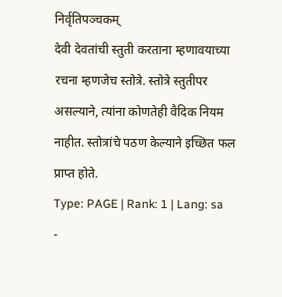निर्वृतिपञ्चकम्
देवी देवतांची स्तुती करताना म्हणावयाच्या रचना म्हणजेच स्तोत्रे. स्तोत्रे स्तुतीपर असल्याने, त्यांना कोणतेही वैदिक नियम नाहीत. स्तोत्रांचे पठण केल्याने इच्छित फल प्राप्त होते.
Type: PAGE | Rank: 1 | Lang: sa
-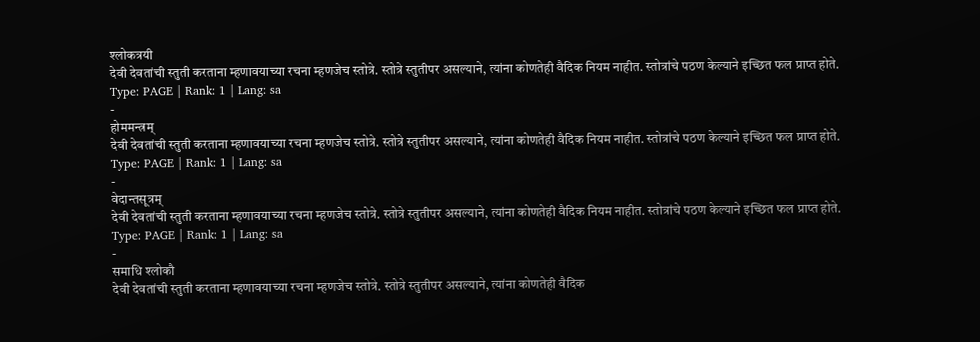श्लोकत्रयी
देवी देवतांची स्तुती करताना म्हणावयाच्या रचना म्हणजेच स्तोत्रे. स्तोत्रे स्तुतीपर असल्याने, त्यांना कोणतेही वैदिक नियम नाहीत. स्तोत्रांचे पठण केल्याने इच्छित फल प्राप्त होते.
Type: PAGE | Rank: 1 | Lang: sa
-
होममन्त्रम्
देवी देवतांची स्तुती करताना म्हणावयाच्या रचना म्हणजेच स्तोत्रे. स्तोत्रे स्तुतीपर असल्याने, त्यांना कोणतेही वैदिक नियम नाहीत. स्तोत्रांचे पठण केल्याने इच्छित फल प्राप्त होते.
Type: PAGE | Rank: 1 | Lang: sa
-
वेदान्तसूत्रम्
देवी देवतांची स्तुती करताना म्हणावयाच्या रचना म्हणजेच स्तोत्रे. स्तोत्रे स्तुतीपर असल्याने, त्यांना कोणतेही वैदिक नियम नाहीत. स्तोत्रांचे पठण केल्याने इच्छित फल प्राप्त होते.
Type: PAGE | Rank: 1 | Lang: sa
-
समाधि श्लोकौ
देवी देवतांची स्तुती करताना म्हणावयाच्या रचना म्हणजेच स्तोत्रे. स्तोत्रे स्तुतीपर असल्याने, त्यांना कोणतेही वैदिक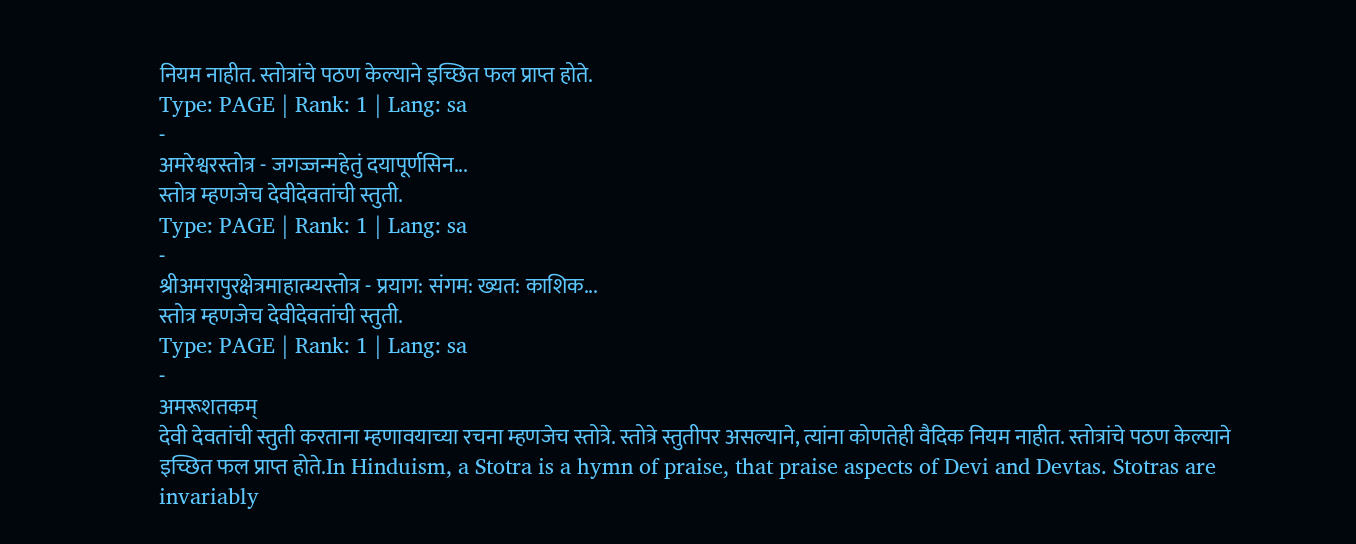नियम नाहीत. स्तोत्रांचे पठण केल्याने इच्छित फल प्राप्त होते.
Type: PAGE | Rank: 1 | Lang: sa
-
अमरेश्वरस्तोत्र - जगज्जन्महेतुं दयापूर्णसिन...
स्तोत्र म्हणजेच देवीदेवतांची स्तुती.
Type: PAGE | Rank: 1 | Lang: sa
-
श्रीअमरापुरक्षेत्रमाहात्म्यस्तोत्र - प्रयाग: संगम: ख्यत: काशिक...
स्तोत्र म्हणजेच देवीदेवतांची स्तुती.
Type: PAGE | Rank: 1 | Lang: sa
-
अमरूशतकम्
देवी देवतांची स्तुती करताना म्हणावयाच्या रचना म्हणजेच स्तोत्रे. स्तोत्रे स्तुतीपर असल्याने, त्यांना कोणतेही वैदिक नियम नाहीत. स्तोत्रांचे पठण केल्याने इच्छित फल प्राप्त होते.In Hinduism, a Stotra is a hymn of praise, that praise aspects of Devi and Devtas. Stotras are invariably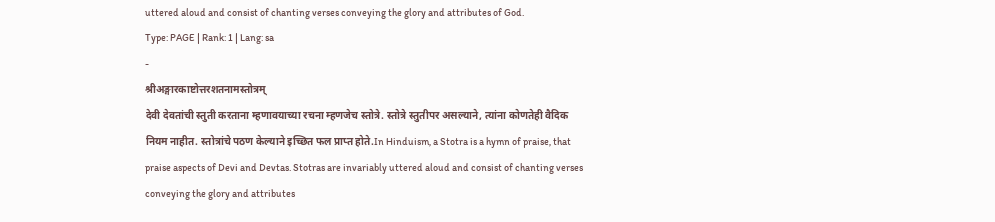uttered aloud and consist of chanting verses conveying the glory and attributes of God.
Type: PAGE | Rank: 1 | Lang: sa
-
श्रीअङ्गारकाष्टोत्तरशतनामस्तोत्रम्
देवी देवतांची स्तुती करताना म्हणावयाच्या रचना म्हणजेच स्तोत्रे. स्तोत्रे स्तुतीपर असल्याने, त्यांना कोणतेही वैदिक नियम नाहीत. स्तोत्रांचे पठण केल्याने इच्छित फल प्राप्त होते.In Hinduism, a Stotra is a hymn of praise, that praise aspects of Devi and Devtas. Stotras are invariably uttered aloud and consist of chanting verses conveying the glory and attributes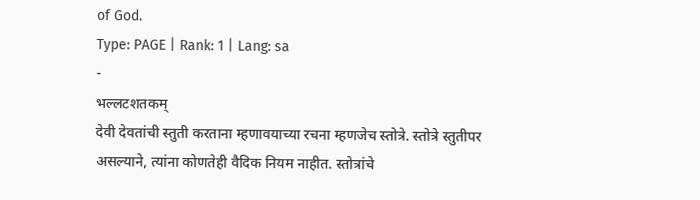of God.
Type: PAGE | Rank: 1 | Lang: sa
-
भल्लटशतकम्
देवी देवतांची स्तुती करताना म्हणावयाच्या रचना म्हणजेच स्तोत्रे. स्तोत्रे स्तुतीपर असल्याने, त्यांना कोणतेही वैदिक नियम नाहीत. स्तोत्रांचे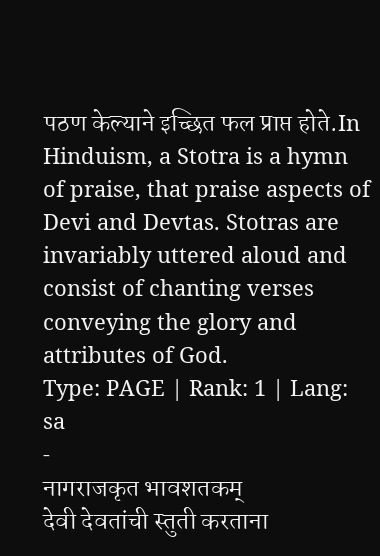पठण केल्याने इच्छित फल प्राप्त होते.In Hinduism, a Stotra is a hymn of praise, that praise aspects of Devi and Devtas. Stotras are invariably uttered aloud and consist of chanting verses conveying the glory and attributes of God.
Type: PAGE | Rank: 1 | Lang: sa
-
नागराजकृत भावशतकम्
देवी देवतांची स्तुती करताना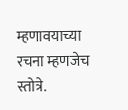म्हणावयाच्या रचना म्हणजेच स्तोत्रे.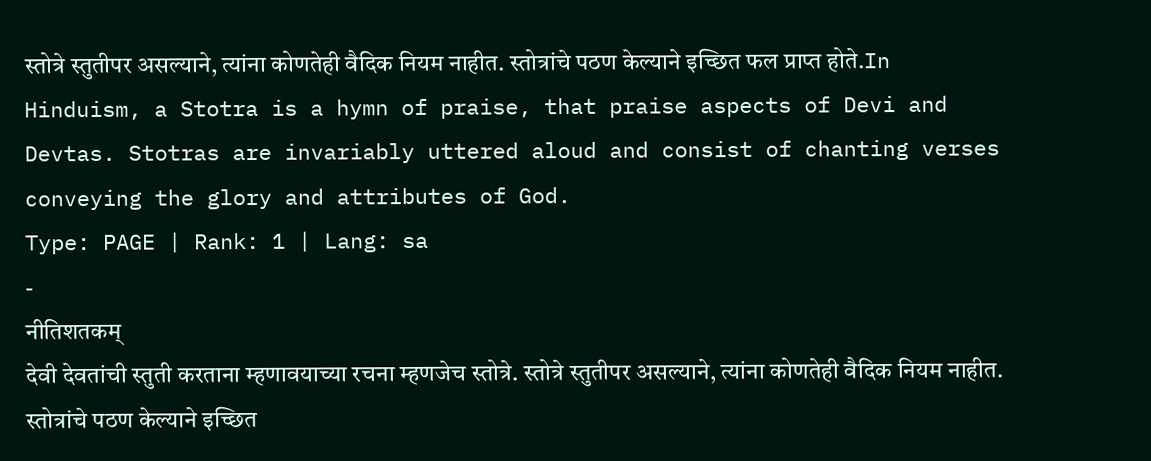स्तोत्रे स्तुतीपर असल्याने, त्यांना कोणतेही वैदिक नियम नाहीत. स्तोत्रांचे पठण केल्याने इच्छित फल प्राप्त होते.In Hinduism, a Stotra is a hymn of praise, that praise aspects of Devi and Devtas. Stotras are invariably uttered aloud and consist of chanting verses conveying the glory and attributes of God.
Type: PAGE | Rank: 1 | Lang: sa
-
नीतिशतकम्
देवी देवतांची स्तुती करताना म्हणावयाच्या रचना म्हणजेच स्तोत्रे. स्तोत्रे स्तुतीपर असल्याने, त्यांना कोणतेही वैदिक नियम नाहीत. स्तोत्रांचे पठण केल्याने इच्छित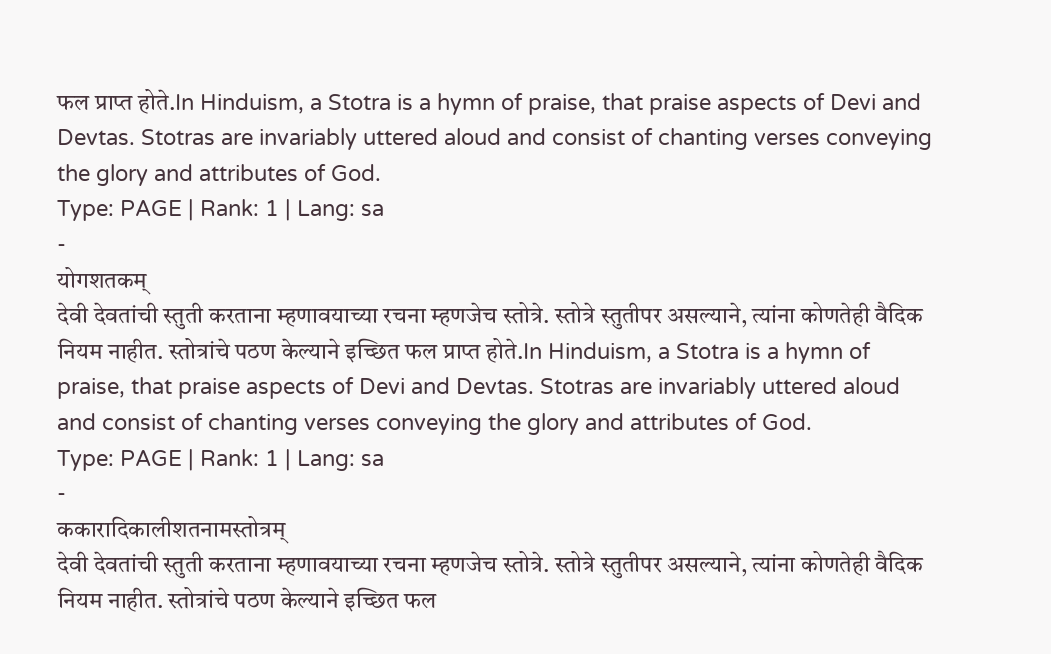फल प्राप्त होते.In Hinduism, a Stotra is a hymn of praise, that praise aspects of Devi and Devtas. Stotras are invariably uttered aloud and consist of chanting verses conveying the glory and attributes of God.
Type: PAGE | Rank: 1 | Lang: sa
-
योगशतकम्
देवी देवतांची स्तुती करताना म्हणावयाच्या रचना म्हणजेच स्तोत्रे. स्तोत्रे स्तुतीपर असल्याने, त्यांना कोणतेही वैदिक नियम नाहीत. स्तोत्रांचे पठण केल्याने इच्छित फल प्राप्त होते.In Hinduism, a Stotra is a hymn of praise, that praise aspects of Devi and Devtas. Stotras are invariably uttered aloud and consist of chanting verses conveying the glory and attributes of God.
Type: PAGE | Rank: 1 | Lang: sa
-
ककारादिकालीशतनामस्तोत्रम्
देवी देवतांची स्तुती करताना म्हणावयाच्या रचना म्हणजेच स्तोत्रे. स्तोत्रे स्तुतीपर असल्याने, त्यांना कोणतेही वैदिक नियम नाहीत. स्तोत्रांचे पठण केल्याने इच्छित फल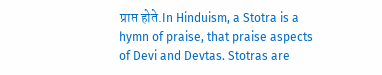प्राप्त होते.In Hinduism, a Stotra is a hymn of praise, that praise aspects of Devi and Devtas. Stotras are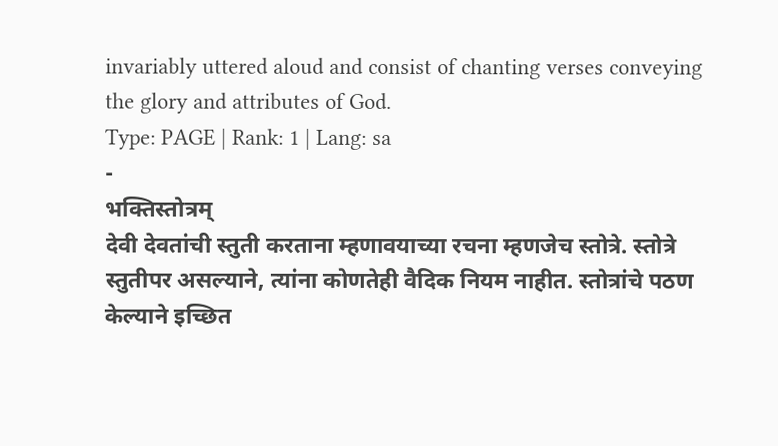invariably uttered aloud and consist of chanting verses conveying the glory and attributes of God.
Type: PAGE | Rank: 1 | Lang: sa
-
भक्तिस्तोत्रम्
देवी देवतांची स्तुती करताना म्हणावयाच्या रचना म्हणजेच स्तोत्रे. स्तोत्रे स्तुतीपर असल्याने, त्यांना कोणतेही वैदिक नियम नाहीत. स्तोत्रांचे पठण केल्याने इच्छित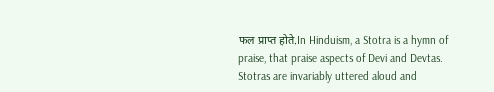फल प्राप्त होते.In Hinduism, a Stotra is a hymn of praise, that praise aspects of Devi and Devtas. Stotras are invariably uttered aloud and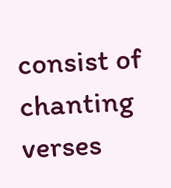consist of chanting verses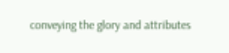conveying the glory and attributes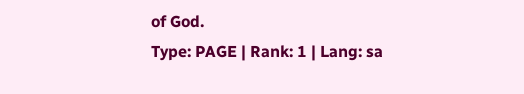of God.
Type: PAGE | Rank: 1 | Lang: sa